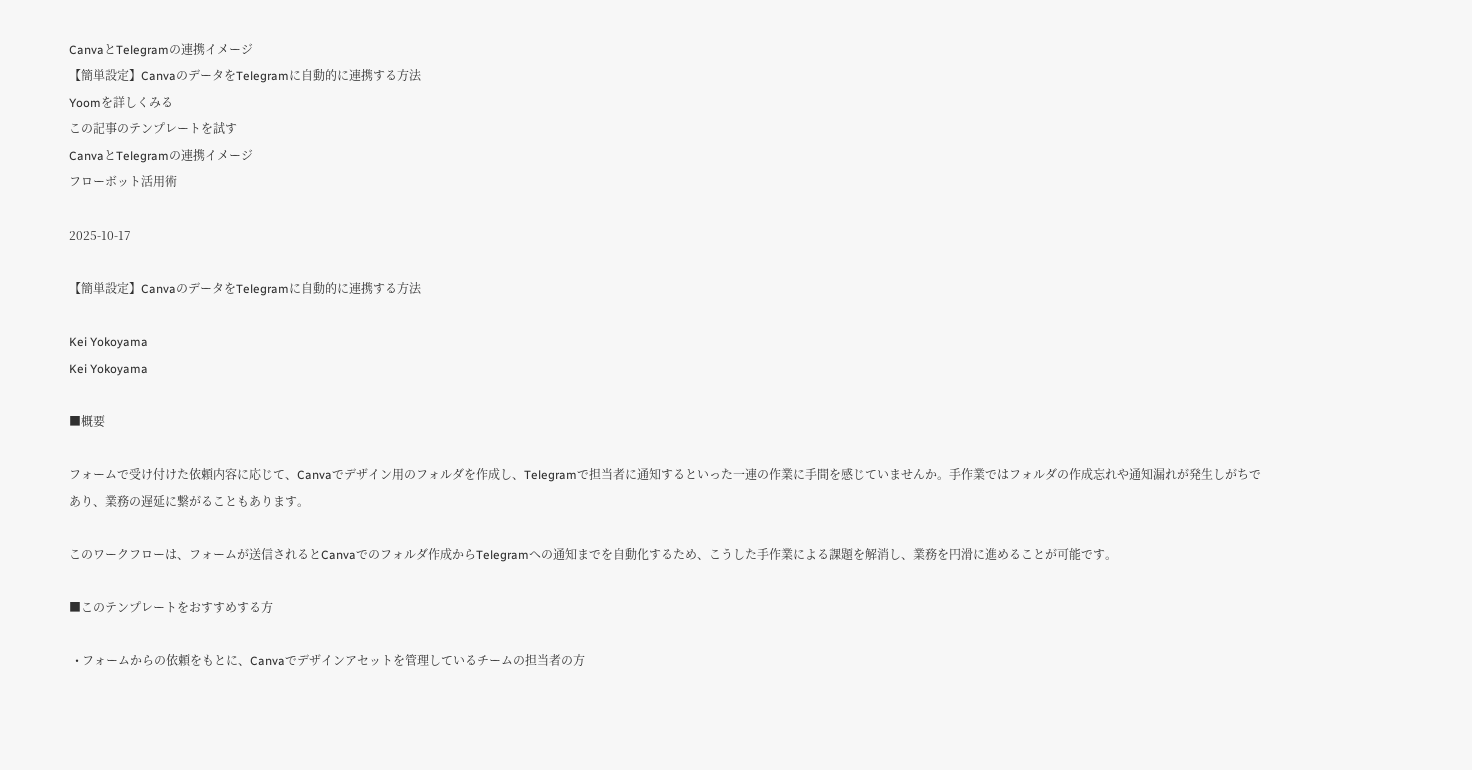CanvaとTelegramの連携イメージ
【簡単設定】CanvaのデータをTelegramに自動的に連携する方法
Yoomを詳しくみる
この記事のテンプレートを試す
CanvaとTelegramの連携イメージ
フローボット活用術

2025-10-17

【簡単設定】CanvaのデータをTelegramに自動的に連携する方法

Kei Yokoyama
Kei Yokoyama

■概要

フォームで受け付けた依頼内容に応じて、Canvaでデザイン用のフォルダを作成し、Telegramで担当者に通知するといった一連の作業に手間を感じていませんか。手作業ではフォルダの作成忘れや通知漏れが発生しがちであり、業務の遅延に繋がることもあります。

このワークフローは、フォームが送信されるとCanvaでのフォルダ作成からTelegramへの通知までを自動化するため、こうした手作業による課題を解消し、業務を円滑に進めることが可能です。

■このテンプレートをおすすめする方

  • フォームからの依頼をもとに、Canvaでデザインアセットを管理しているチームの担当者の方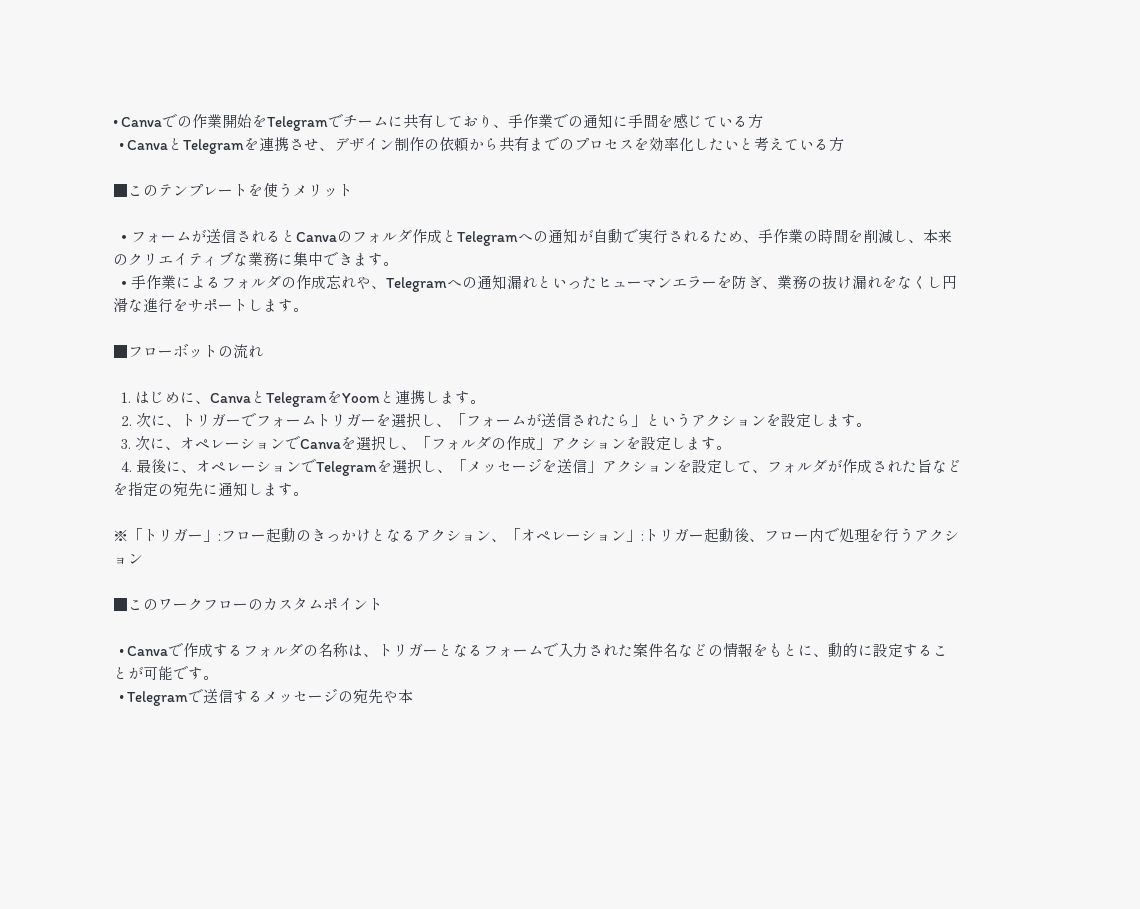• Canvaでの作業開始をTelegramでチームに共有しており、手作業での通知に手間を感じている方
  • CanvaとTelegramを連携させ、デザイン制作の依頼から共有までのプロセスを効率化したいと考えている方

■このテンプレートを使うメリット

  • フォームが送信されるとCanvaのフォルダ作成とTelegramへの通知が自動で実行されるため、手作業の時間を削減し、本来のクリエイティブな業務に集中できます。
  • 手作業によるフォルダの作成忘れや、Telegramへの通知漏れといったヒューマンエラーを防ぎ、業務の抜け漏れをなくし円滑な進行をサポートします。

■フローボットの流れ

  1. はじめに、CanvaとTelegramをYoomと連携します。
  2. 次に、トリガーでフォームトリガーを選択し、「フォームが送信されたら」というアクションを設定します。
  3. 次に、オペレーションでCanvaを選択し、「フォルダの作成」アクションを設定します。
  4. 最後に、オペレーションでTelegramを選択し、「メッセージを送信」アクションを設定して、フォルダが作成された旨などを指定の宛先に通知します。

※「トリガー」:フロー起動のきっかけとなるアクション、「オペレーション」:トリガー起動後、フロー内で処理を行うアクション

■このワークフローのカスタムポイント

  • Canvaで作成するフォルダの名称は、トリガーとなるフォームで入力された案件名などの情報をもとに、動的に設定することが可能です。
  • Telegramで送信するメッセージの宛先や本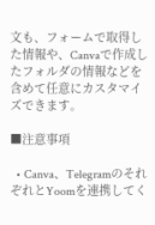文も、フォームで取得した情報や、Canvaで作成したフォルダの情報などを含めて任意にカスタマイズできます。

■注意事項

  • Canva、TelegramのそれぞれとYoomを連携してく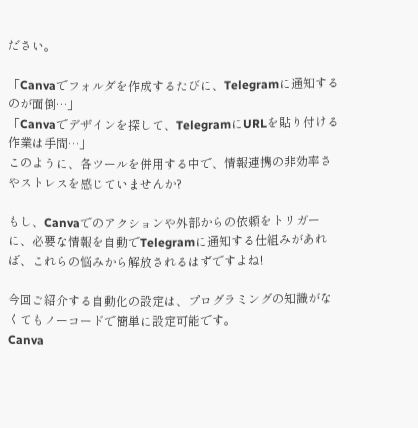ださい。

「Canvaでフォルダを作成するたびに、Telegramに通知するのが面倒…」
「Canvaでデザインを探して、TelegramにURLを貼り付ける作業は手間…」
このように、各ツールを併用する中で、情報連携の非効率さやストレスを感じていませんか?

もし、Canvaでのアクションや外部からの依頼をトリガーに、必要な情報を自動でTelegramに通知する仕組みがあれば、これらの悩みから解放されるはずですよね!

今回ご紹介する自動化の設定は、プログラミングの知識がなくてもノーコードで簡単に設定可能です。
Canva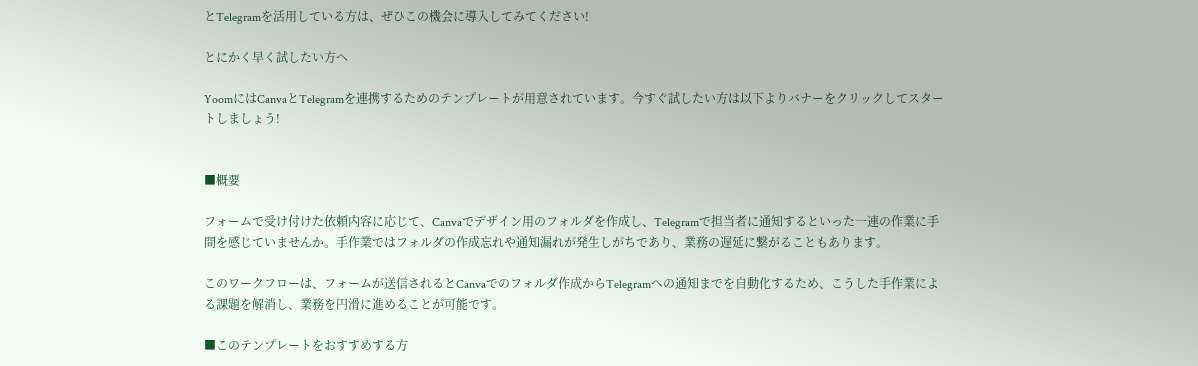とTelegramを活用している方は、ぜひこの機会に導入してみてください!

とにかく早く試したい方へ

YoomにはCanvaとTelegramを連携するためのテンプレートが用意されています。今すぐ試したい方は以下よりバナーをクリックしてスタートしましょう!


■概要

フォームで受け付けた依頼内容に応じて、Canvaでデザイン用のフォルダを作成し、Telegramで担当者に通知するといった一連の作業に手間を感じていませんか。手作業ではフォルダの作成忘れや通知漏れが発生しがちであり、業務の遅延に繋がることもあります。

このワークフローは、フォームが送信されるとCanvaでのフォルダ作成からTelegramへの通知までを自動化するため、こうした手作業による課題を解消し、業務を円滑に進めることが可能です。

■このテンプレートをおすすめする方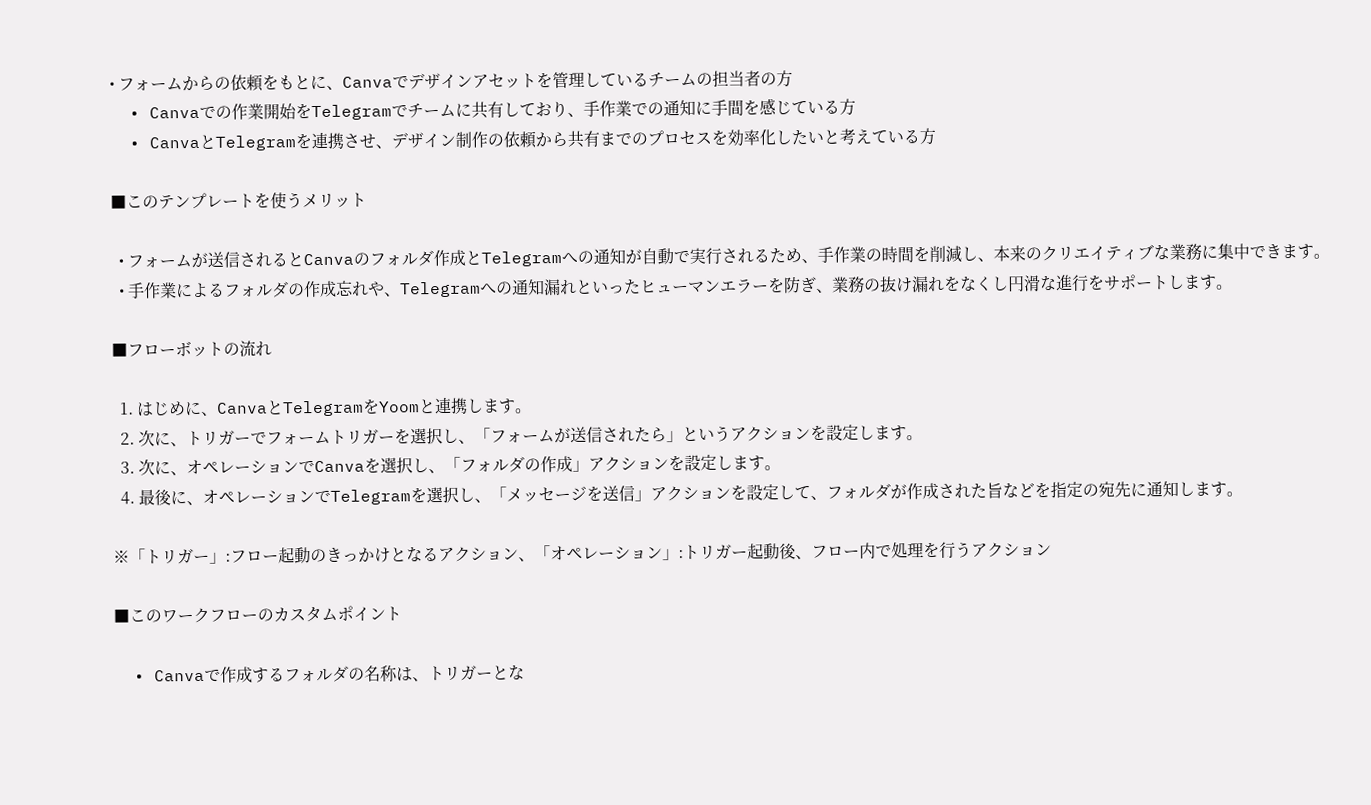• フォームからの依頼をもとに、Canvaでデザインアセットを管理しているチームの担当者の方
  • Canvaでの作業開始をTelegramでチームに共有しており、手作業での通知に手間を感じている方
  • CanvaとTelegramを連携させ、デザイン制作の依頼から共有までのプロセスを効率化したいと考えている方

■このテンプレートを使うメリット

  • フォームが送信されるとCanvaのフォルダ作成とTelegramへの通知が自動で実行されるため、手作業の時間を削減し、本来のクリエイティブな業務に集中できます。
  • 手作業によるフォルダの作成忘れや、Telegramへの通知漏れといったヒューマンエラーを防ぎ、業務の抜け漏れをなくし円滑な進行をサポートします。

■フローボットの流れ

  1. はじめに、CanvaとTelegramをYoomと連携します。
  2. 次に、トリガーでフォームトリガーを選択し、「フォームが送信されたら」というアクションを設定します。
  3. 次に、オペレーションでCanvaを選択し、「フォルダの作成」アクションを設定します。
  4. 最後に、オペレーションでTelegramを選択し、「メッセージを送信」アクションを設定して、フォルダが作成された旨などを指定の宛先に通知します。

※「トリガー」:フロー起動のきっかけとなるアクション、「オペレーション」:トリガー起動後、フロー内で処理を行うアクション

■このワークフローのカスタムポイント

  • Canvaで作成するフォルダの名称は、トリガーとな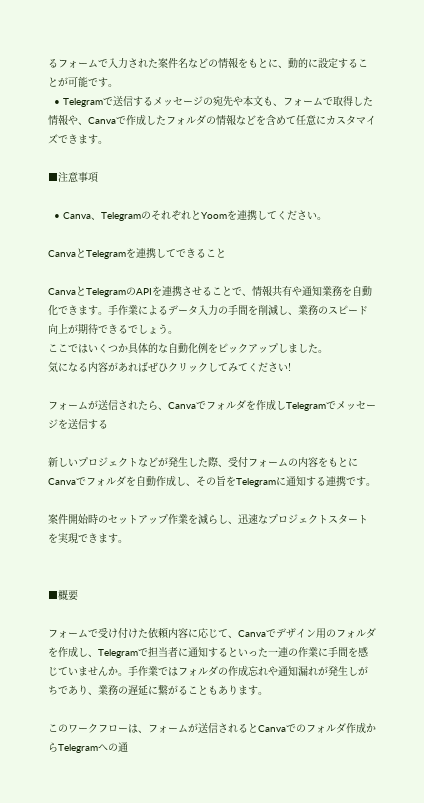るフォームで入力された案件名などの情報をもとに、動的に設定することが可能です。
  • Telegramで送信するメッセージの宛先や本文も、フォームで取得した情報や、Canvaで作成したフォルダの情報などを含めて任意にカスタマイズできます。

■注意事項

  • Canva、TelegramのそれぞれとYoomを連携してください。

CanvaとTelegramを連携してできること

CanvaとTelegramのAPIを連携させることで、情報共有や通知業務を自動化できます。手作業によるデータ入力の手間を削減し、業務のスピード向上が期待できるでしょう。
ここではいくつか具体的な自動化例をピックアップしました。
気になる内容があればぜひクリックしてみてください!

フォームが送信されたら、Canvaでフォルダを作成しTelegramでメッセージを送信する

新しいプロジェクトなどが発生した際、受付フォームの内容をもとにCanvaでフォルダを自動作成し、その旨をTelegramに通知する連携です。

案件開始時のセットアップ作業を減らし、迅速なプロジェクトスタートを実現できます。


■概要

フォームで受け付けた依頼内容に応じて、Canvaでデザイン用のフォルダを作成し、Telegramで担当者に通知するといった一連の作業に手間を感じていませんか。手作業ではフォルダの作成忘れや通知漏れが発生しがちであり、業務の遅延に繋がることもあります。

このワークフローは、フォームが送信されるとCanvaでのフォルダ作成からTelegramへの通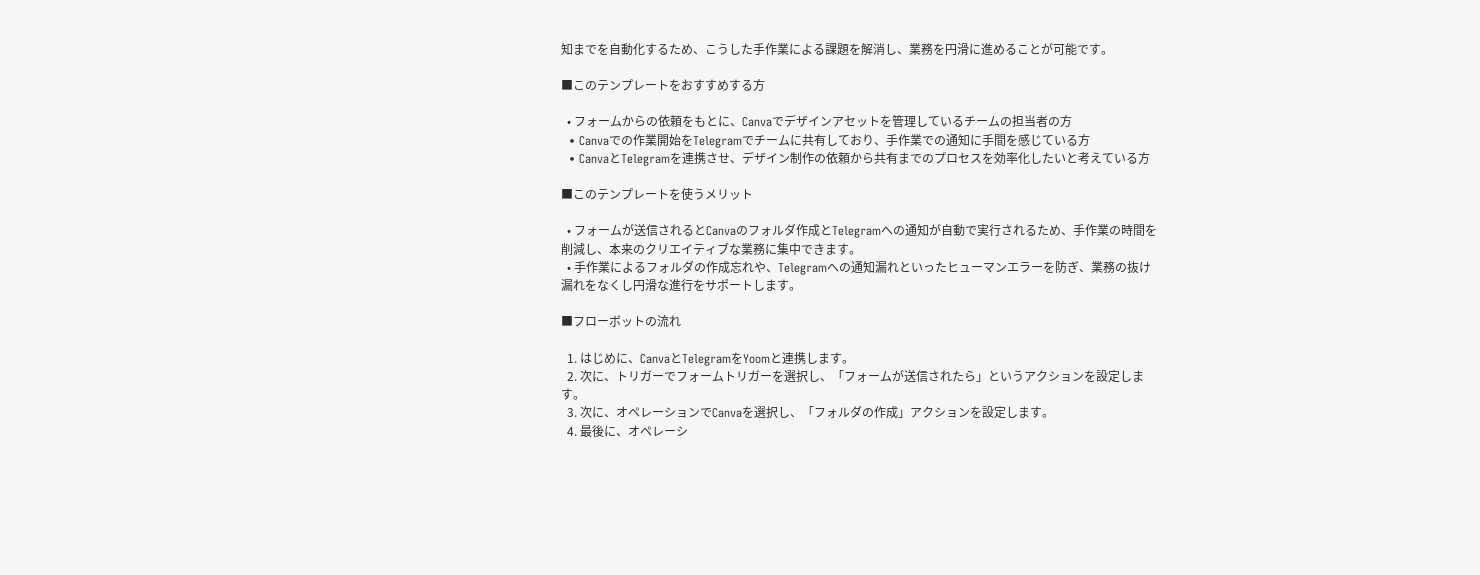知までを自動化するため、こうした手作業による課題を解消し、業務を円滑に進めることが可能です。

■このテンプレートをおすすめする方

  • フォームからの依頼をもとに、Canvaでデザインアセットを管理しているチームの担当者の方
  • Canvaでの作業開始をTelegramでチームに共有しており、手作業での通知に手間を感じている方
  • CanvaとTelegramを連携させ、デザイン制作の依頼から共有までのプロセスを効率化したいと考えている方

■このテンプレートを使うメリット

  • フォームが送信されるとCanvaのフォルダ作成とTelegramへの通知が自動で実行されるため、手作業の時間を削減し、本来のクリエイティブな業務に集中できます。
  • 手作業によるフォルダの作成忘れや、Telegramへの通知漏れといったヒューマンエラーを防ぎ、業務の抜け漏れをなくし円滑な進行をサポートします。

■フローボットの流れ

  1. はじめに、CanvaとTelegramをYoomと連携します。
  2. 次に、トリガーでフォームトリガーを選択し、「フォームが送信されたら」というアクションを設定します。
  3. 次に、オペレーションでCanvaを選択し、「フォルダの作成」アクションを設定します。
  4. 最後に、オペレーシ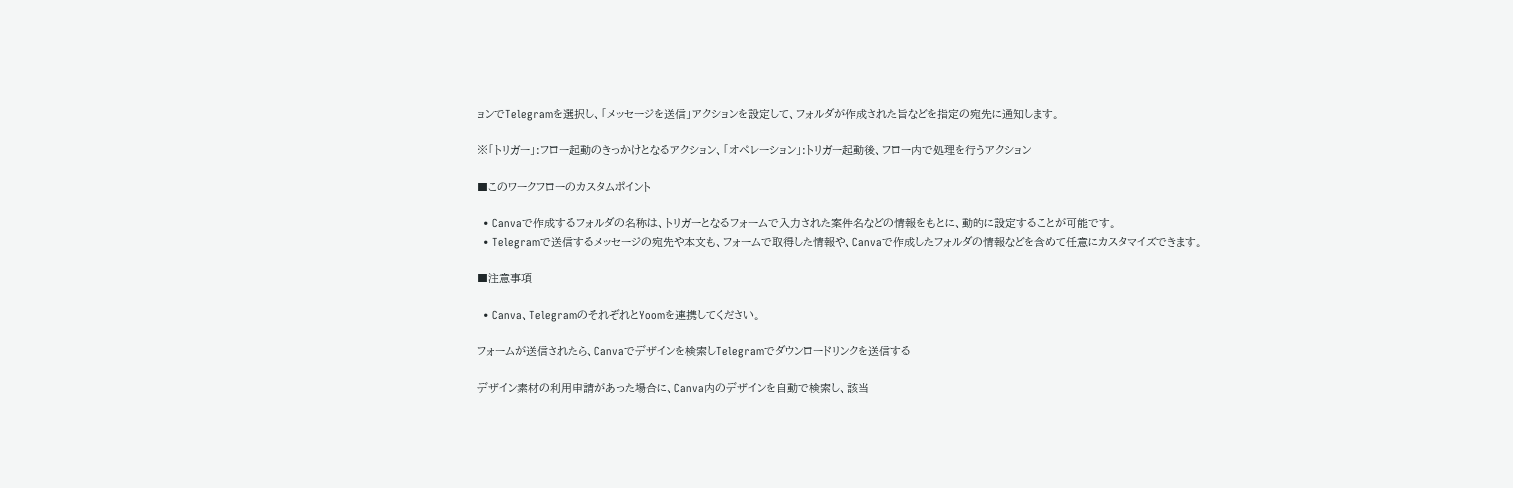ョンでTelegramを選択し、「メッセージを送信」アクションを設定して、フォルダが作成された旨などを指定の宛先に通知します。

※「トリガー」:フロー起動のきっかけとなるアクション、「オペレーション」:トリガー起動後、フロー内で処理を行うアクション

■このワークフローのカスタムポイント

  • Canvaで作成するフォルダの名称は、トリガーとなるフォームで入力された案件名などの情報をもとに、動的に設定することが可能です。
  • Telegramで送信するメッセージの宛先や本文も、フォームで取得した情報や、Canvaで作成したフォルダの情報などを含めて任意にカスタマイズできます。

■注意事項

  • Canva、TelegramのそれぞれとYoomを連携してください。

フォームが送信されたら、Canvaでデザインを検索しTelegramでダウンロードリンクを送信する

デザイン素材の利用申請があった場合に、Canva内のデザインを自動で検索し、該当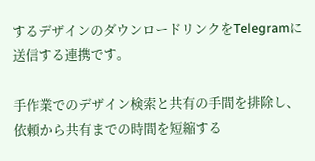するデザインのダウンロードリンクをTelegramに送信する連携です。

手作業でのデザイン検索と共有の手間を排除し、依頼から共有までの時間を短縮する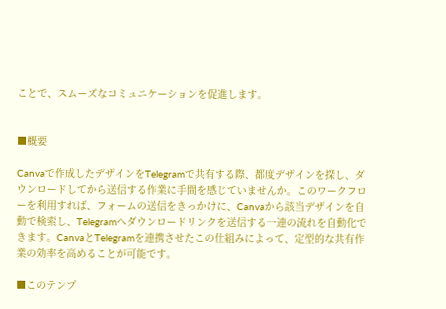ことで、スムーズなコミュニケーションを促進します。


■概要

Canvaで作成したデザインをTelegramで共有する際、都度デザインを探し、ダウンロードしてから送信する作業に手間を感じていませんか。このワークフローを利用すれば、フォームの送信をきっかけに、Canvaから該当デザインを自動で検索し、Telegramへダウンロードリンクを送信する一連の流れを自動化できます。CanvaとTelegramを連携させたこの仕組みによって、定型的な共有作業の効率を高めることが可能です。

■このテンプ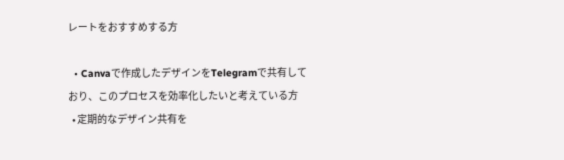レートをおすすめする方

  • Canvaで作成したデザインをTelegramで共有しており、このプロセスを効率化したいと考えている方
  • 定期的なデザイン共有を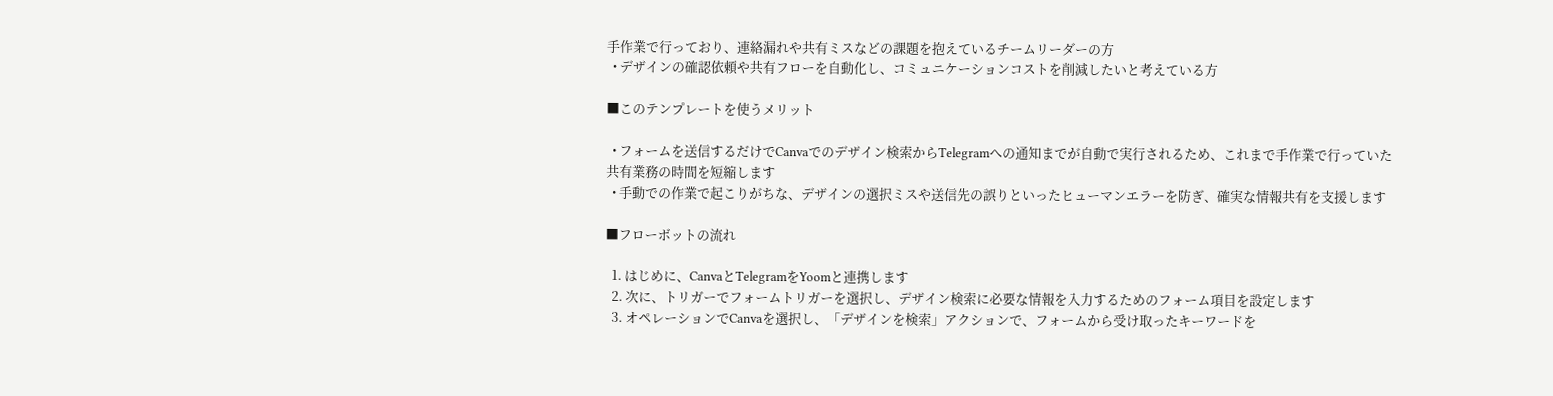手作業で行っており、連絡漏れや共有ミスなどの課題を抱えているチームリーダーの方
  • デザインの確認依頼や共有フローを自動化し、コミュニケーションコストを削減したいと考えている方

■このテンプレートを使うメリット

  • フォームを送信するだけでCanvaでのデザイン検索からTelegramへの通知までが自動で実行されるため、これまで手作業で行っていた共有業務の時間を短縮します
  • 手動での作業で起こりがちな、デザインの選択ミスや送信先の誤りといったヒューマンエラーを防ぎ、確実な情報共有を支援します

■フローボットの流れ

  1. はじめに、CanvaとTelegramをYoomと連携します
  2. 次に、トリガーでフォームトリガーを選択し、デザイン検索に必要な情報を入力するためのフォーム項目を設定します
  3. オペレーションでCanvaを選択し、「デザインを検索」アクションで、フォームから受け取ったキーワードを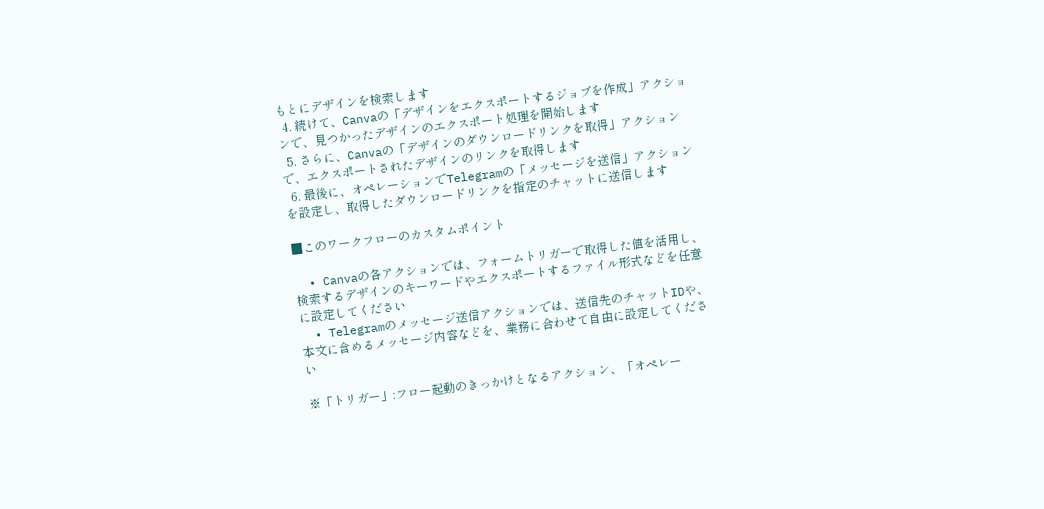もとにデザインを検索します
  4. 続けて、Canvaの「デザインをエクスポートするジョブを作成」アクションで、見つかったデザインのエクスポート処理を開始します
  5. さらに、Canvaの「デザインのダウンロードリンクを取得」アクションで、エクスポートされたデザインのリンクを取得します
  6. 最後に、オペレーションでTelegramの「メッセージを送信」アクションを設定し、取得したダウンロードリンクを指定のチャットに送信します

■このワークフローのカスタムポイント

  • Canvaの各アクションでは、フォームトリガーで取得した値を活用し、検索するデザインのキーワードやエクスポートするファイル形式などを任意に設定してください
  • Telegramのメッセージ送信アクションでは、送信先のチャットIDや、本文に含めるメッセージ内容などを、業務に合わせて自由に設定してください

※「トリガー」:フロー起動のきっかけとなるアクション、「オペレー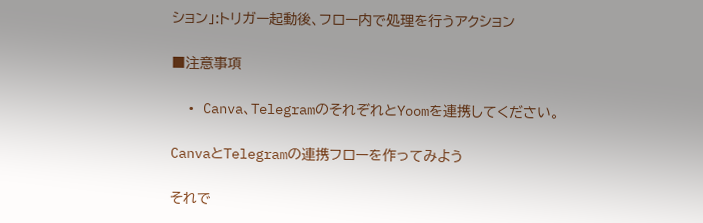ション」:トリガー起動後、フロー内で処理を行うアクション

■注意事項

  • Canva、TelegramのそれぞれとYoomを連携してください。

CanvaとTelegramの連携フローを作ってみよう

それで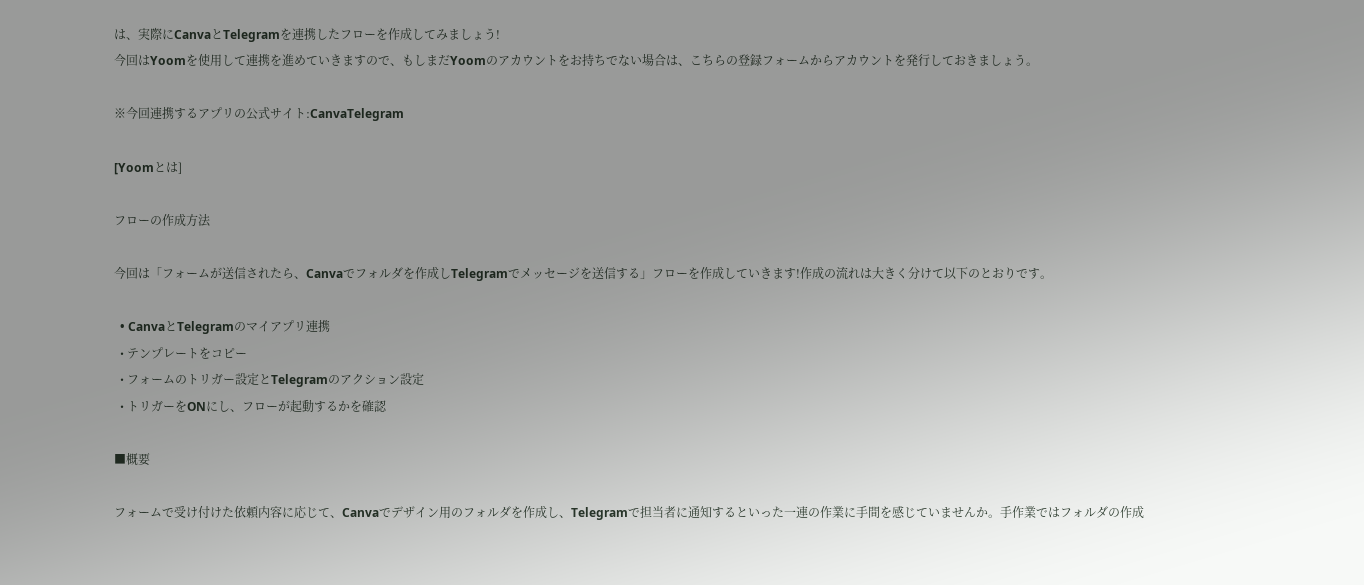は、実際にCanvaとTelegramを連携したフローを作成してみましょう!
今回はYoomを使用して連携を進めていきますので、もしまだYoomのアカウントをお持ちでない場合は、こちらの登録フォームからアカウントを発行しておきましょう。

※今回連携するアプリの公式サイト:CanvaTelegram

[Yoomとは]

フローの作成方法

今回は「フォームが送信されたら、Canvaでフォルダを作成しTelegramでメッセージを送信する」フローを作成していきます!作成の流れは大きく分けて以下のとおりです。

  • CanvaとTelegramのマイアプリ連携
  • テンプレートをコピー
  • フォームのトリガー設定とTelegramのアクション設定
  • トリガーをONにし、フローが起動するかを確認

■概要

フォームで受け付けた依頼内容に応じて、Canvaでデザイン用のフォルダを作成し、Telegramで担当者に通知するといった一連の作業に手間を感じていませんか。手作業ではフォルダの作成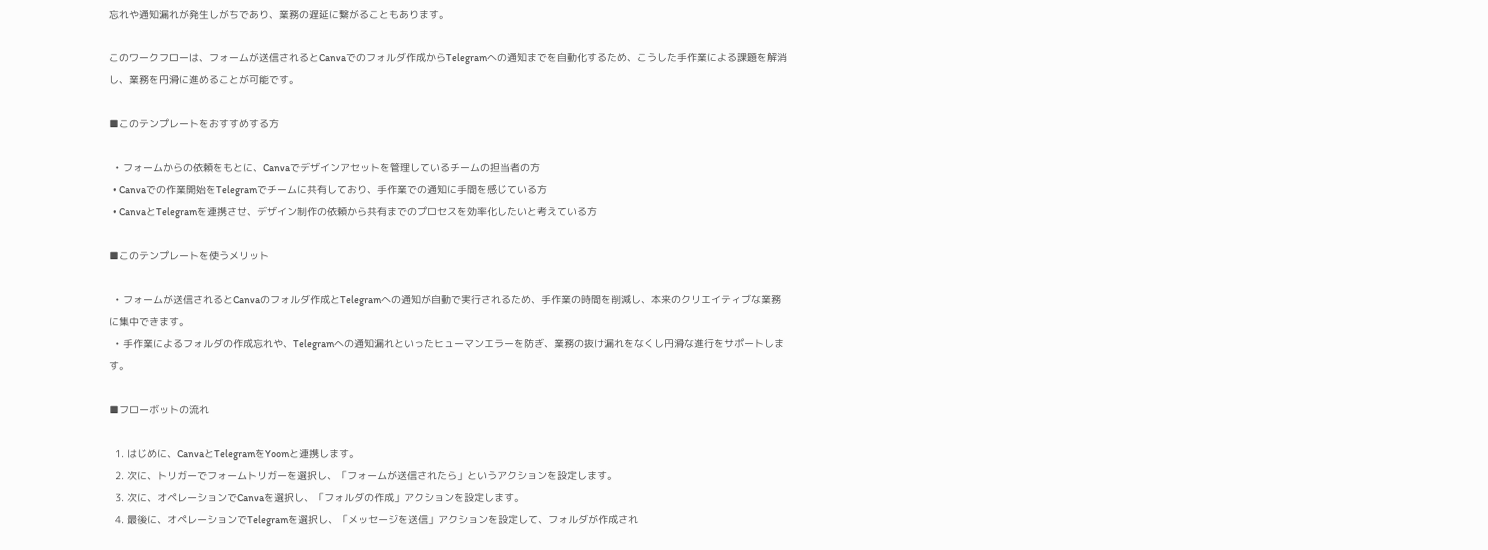忘れや通知漏れが発生しがちであり、業務の遅延に繋がることもあります。

このワークフローは、フォームが送信されるとCanvaでのフォルダ作成からTelegramへの通知までを自動化するため、こうした手作業による課題を解消し、業務を円滑に進めることが可能です。

■このテンプレートをおすすめする方

  • フォームからの依頼をもとに、Canvaでデザインアセットを管理しているチームの担当者の方
  • Canvaでの作業開始をTelegramでチームに共有しており、手作業での通知に手間を感じている方
  • CanvaとTelegramを連携させ、デザイン制作の依頼から共有までのプロセスを効率化したいと考えている方

■このテンプレートを使うメリット

  • フォームが送信されるとCanvaのフォルダ作成とTelegramへの通知が自動で実行されるため、手作業の時間を削減し、本来のクリエイティブな業務に集中できます。
  • 手作業によるフォルダの作成忘れや、Telegramへの通知漏れといったヒューマンエラーを防ぎ、業務の抜け漏れをなくし円滑な進行をサポートします。

■フローボットの流れ

  1. はじめに、CanvaとTelegramをYoomと連携します。
  2. 次に、トリガーでフォームトリガーを選択し、「フォームが送信されたら」というアクションを設定します。
  3. 次に、オペレーションでCanvaを選択し、「フォルダの作成」アクションを設定します。
  4. 最後に、オペレーションでTelegramを選択し、「メッセージを送信」アクションを設定して、フォルダが作成され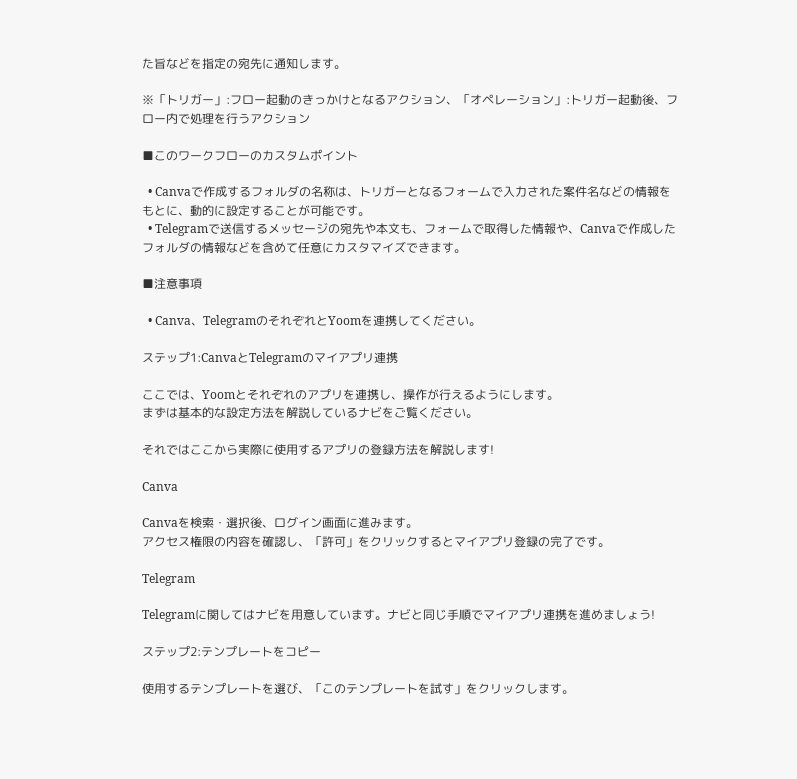た旨などを指定の宛先に通知します。

※「トリガー」:フロー起動のきっかけとなるアクション、「オペレーション」:トリガー起動後、フロー内で処理を行うアクション

■このワークフローのカスタムポイント

  • Canvaで作成するフォルダの名称は、トリガーとなるフォームで入力された案件名などの情報をもとに、動的に設定することが可能です。
  • Telegramで送信するメッセージの宛先や本文も、フォームで取得した情報や、Canvaで作成したフォルダの情報などを含めて任意にカスタマイズできます。

■注意事項

  • Canva、TelegramのそれぞれとYoomを連携してください。

ステップ1:CanvaとTelegramのマイアプリ連携

ここでは、Yoomとそれぞれのアプリを連携し、操作が行えるようにします。
まずは基本的な設定方法を解説しているナビをご覧ください。

それではここから実際に使用するアプリの登録方法を解説します!

Canva

Canvaを検索・選択後、ログイン画面に進みます。
アクセス権限の内容を確認し、「許可」をクリックするとマイアプリ登録の完了です。

Telegram

Telegramに関してはナビを用意しています。ナビと同じ手順でマイアプリ連携を進めましょう!

ステップ2:テンプレートをコピー

使用するテンプレートを選び、「このテンプレートを試す」をクリックします。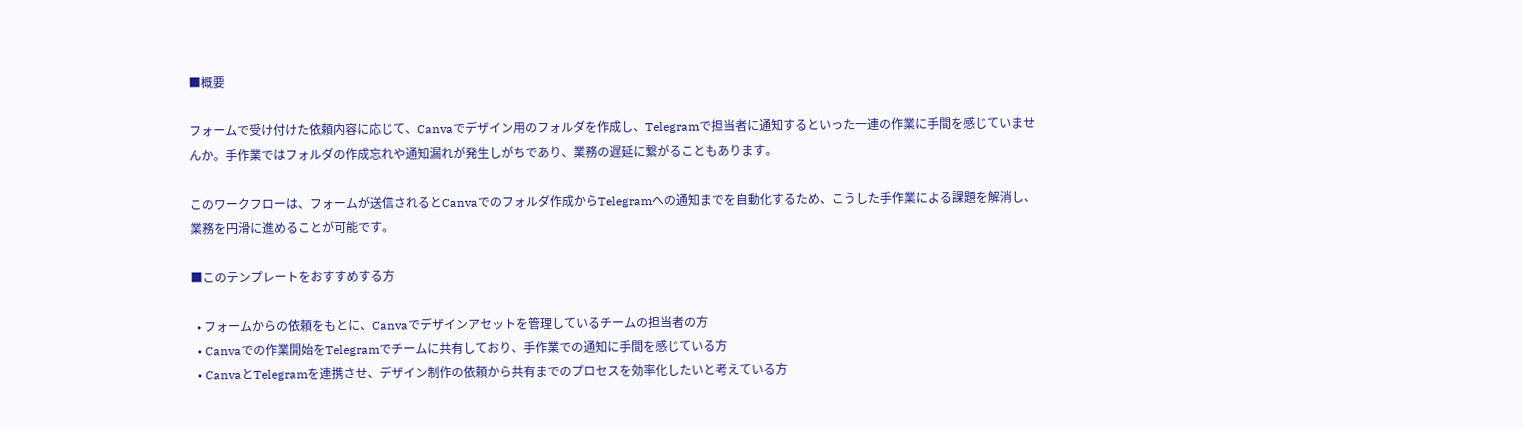■概要

フォームで受け付けた依頼内容に応じて、Canvaでデザイン用のフォルダを作成し、Telegramで担当者に通知するといった一連の作業に手間を感じていませんか。手作業ではフォルダの作成忘れや通知漏れが発生しがちであり、業務の遅延に繋がることもあります。

このワークフローは、フォームが送信されるとCanvaでのフォルダ作成からTelegramへの通知までを自動化するため、こうした手作業による課題を解消し、業務を円滑に進めることが可能です。

■このテンプレートをおすすめする方

  • フォームからの依頼をもとに、Canvaでデザインアセットを管理しているチームの担当者の方
  • Canvaでの作業開始をTelegramでチームに共有しており、手作業での通知に手間を感じている方
  • CanvaとTelegramを連携させ、デザイン制作の依頼から共有までのプロセスを効率化したいと考えている方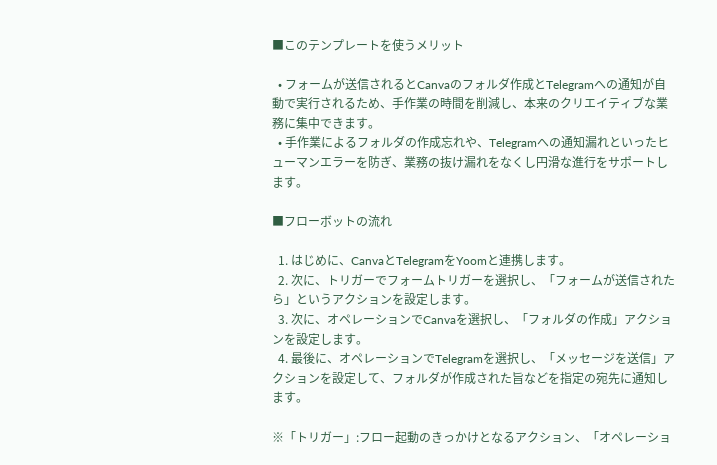■このテンプレートを使うメリット

  • フォームが送信されるとCanvaのフォルダ作成とTelegramへの通知が自動で実行されるため、手作業の時間を削減し、本来のクリエイティブな業務に集中できます。
  • 手作業によるフォルダの作成忘れや、Telegramへの通知漏れといったヒューマンエラーを防ぎ、業務の抜け漏れをなくし円滑な進行をサポートします。

■フローボットの流れ

  1. はじめに、CanvaとTelegramをYoomと連携します。
  2. 次に、トリガーでフォームトリガーを選択し、「フォームが送信されたら」というアクションを設定します。
  3. 次に、オペレーションでCanvaを選択し、「フォルダの作成」アクションを設定します。
  4. 最後に、オペレーションでTelegramを選択し、「メッセージを送信」アクションを設定して、フォルダが作成された旨などを指定の宛先に通知します。

※「トリガー」:フロー起動のきっかけとなるアクション、「オペレーショ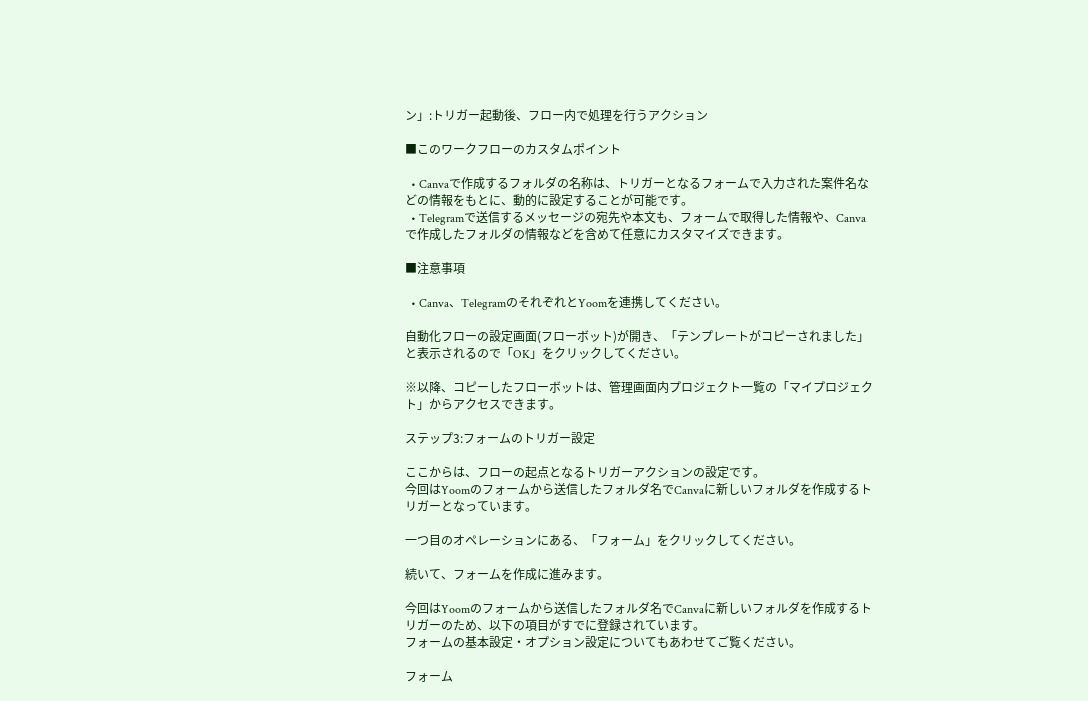ン」:トリガー起動後、フロー内で処理を行うアクション

■このワークフローのカスタムポイント

  • Canvaで作成するフォルダの名称は、トリガーとなるフォームで入力された案件名などの情報をもとに、動的に設定することが可能です。
  • Telegramで送信するメッセージの宛先や本文も、フォームで取得した情報や、Canvaで作成したフォルダの情報などを含めて任意にカスタマイズできます。

■注意事項

  • Canva、TelegramのそれぞれとYoomを連携してください。

自動化フローの設定画面(フローボット)が開き、「テンプレートがコピーされました」と表示されるので「OK」をクリックしてください。

※以降、コピーしたフローボットは、管理画面内プロジェクト一覧の「マイプロジェクト」からアクセスできます。

ステップ3:フォームのトリガー設定

ここからは、フローの起点となるトリガーアクションの設定です。
今回はYoomのフォームから送信したフォルダ名でCanvaに新しいフォルダを作成するトリガーとなっています。

一つ目のオペレーションにある、「フォーム」をクリックしてください。

続いて、フォームを作成に進みます。

今回はYoomのフォームから送信したフォルダ名でCanvaに新しいフォルダを作成するトリガーのため、以下の項目がすでに登録されています。
フォームの基本設定・オプション設定についてもあわせてご覧ください。

フォーム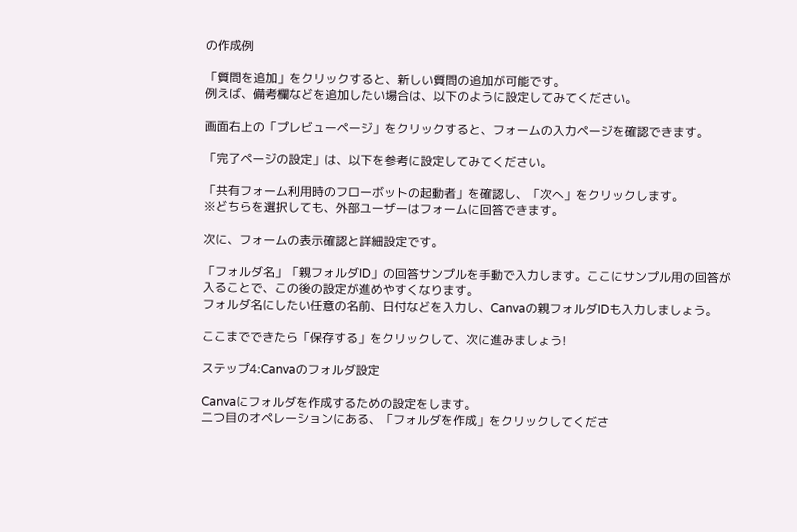の作成例

「質問を追加」をクリックすると、新しい質問の追加が可能です。
例えば、備考欄などを追加したい場合は、以下のように設定してみてください。

画面右上の「プレビューページ」をクリックすると、フォームの入力ページを確認できます。

「完了ページの設定」は、以下を参考に設定してみてください。

「共有フォーム利用時のフローボットの起動者」を確認し、「次へ」をクリックします。
※どちらを選択しても、外部ユーザーはフォームに回答できます。

次に、フォームの表示確認と詳細設定です。

「フォルダ名」「親フォルダID」の回答サンプルを手動で入力します。ここにサンプル用の回答が入ることで、この後の設定が進めやすくなります。
フォルダ名にしたい任意の名前、日付などを入力し、Canvaの親フォルダIDも入力しましょう。

ここまでできたら「保存する」をクリックして、次に進みましょう!

ステップ4:Canvaのフォルダ設定

Canvaにフォルダを作成するための設定をします。
二つ目のオペレーションにある、「フォルダを作成」をクリックしてくださ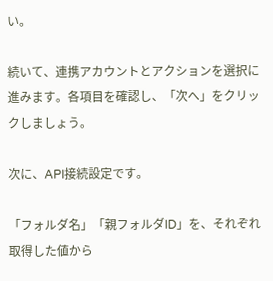い。

続いて、連携アカウントとアクションを選択に進みます。各項目を確認し、「次へ」をクリックしましょう。

次に、API接続設定です。

「フォルダ名」「親フォルダID」を、それぞれ取得した値から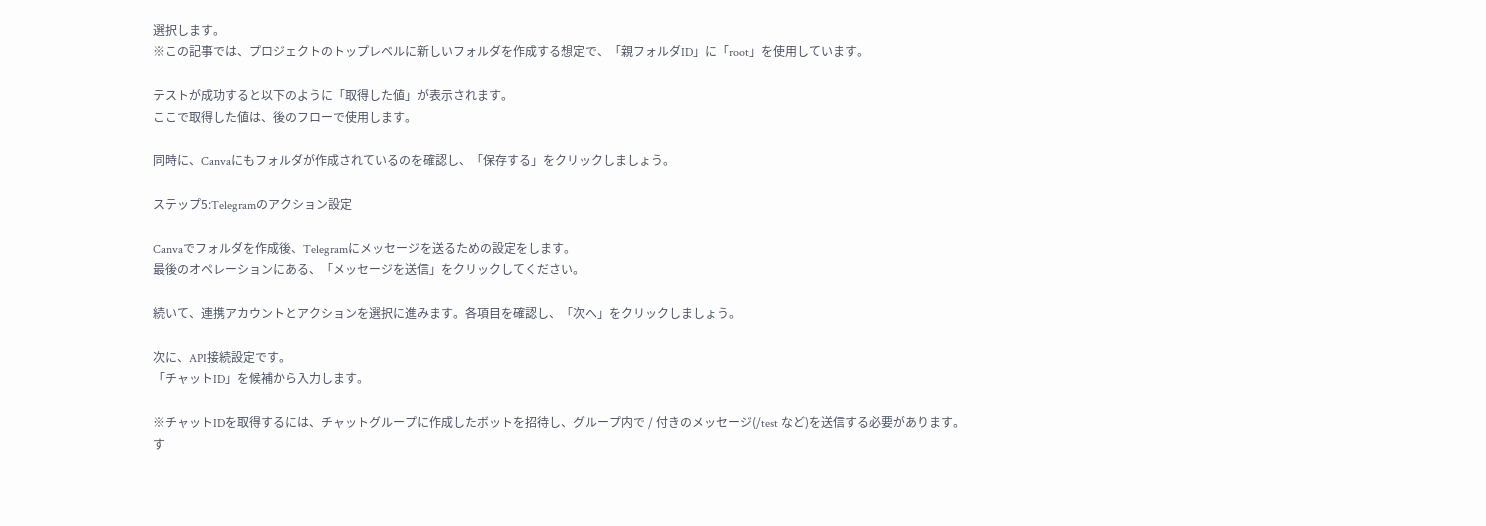選択します。
※この記事では、プロジェクトのトップレベルに新しいフォルダを作成する想定で、「親フォルダID」に「root」を使用しています。

テストが成功すると以下のように「取得した値」が表示されます。
ここで取得した値は、後のフローで使用します。

同時に、Canvaにもフォルダが作成されているのを確認し、「保存する」をクリックしましょう。

ステップ5:Telegramのアクション設定

Canvaでフォルダを作成後、Telegramにメッセージを送るための設定をします。
最後のオペレーションにある、「メッセージを送信」をクリックしてください。

続いて、連携アカウントとアクションを選択に進みます。各項目を確認し、「次へ」をクリックしましょう。

次に、API接続設定です。
「チャットID」を候補から入力します。

※チャットIDを取得するには、チャットグループに作成したボットを招待し、グループ内で / 付きのメッセージ(/test など)を送信する必要があります。
す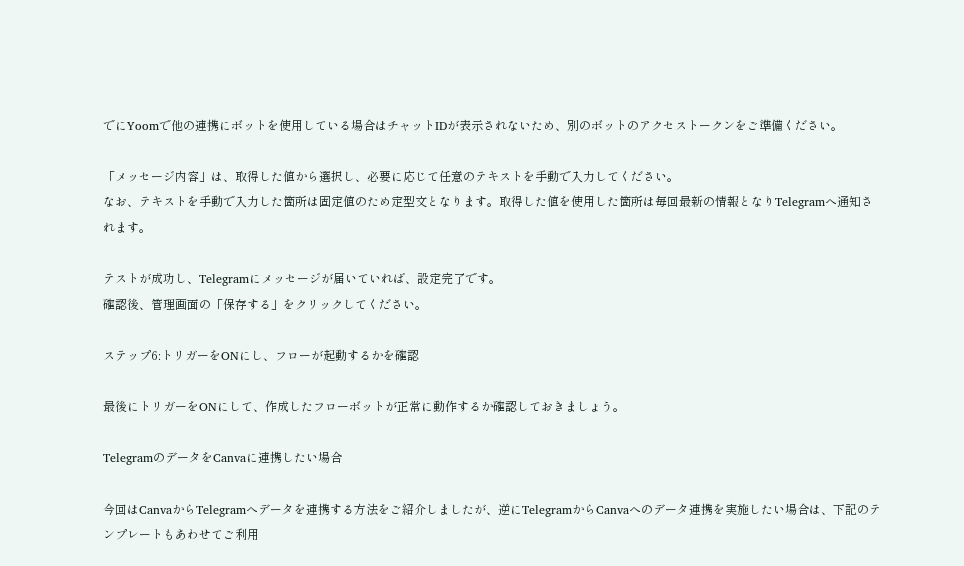でにYoomで他の連携にボットを使用している場合はチャットIDが表示されないため、別のボットのアクセストークンをご準備ください。

「メッセージ内容」は、取得した値から選択し、必要に応じて任意のテキストを手動で入力してください。
なお、テキストを手動で入力した箇所は固定値のため定型文となります。取得した値を使用した箇所は毎回最新の情報となりTelegramへ通知されます。

テストが成功し、Telegramにメッセージが届いていれば、設定完了です。
確認後、管理画面の「保存する」をクリックしてください。

ステップ6:トリガーをONにし、フローが起動するかを確認

最後にトリガーをONにして、作成したフローボットが正常に動作するか確認しておきましょう。

TelegramのデータをCanvaに連携したい場合

今回はCanvaからTelegramへデータを連携する方法をご紹介しましたが、逆にTelegramからCanvaへのデータ連携を実施したい場合は、下記のテンプレートもあわせてご利用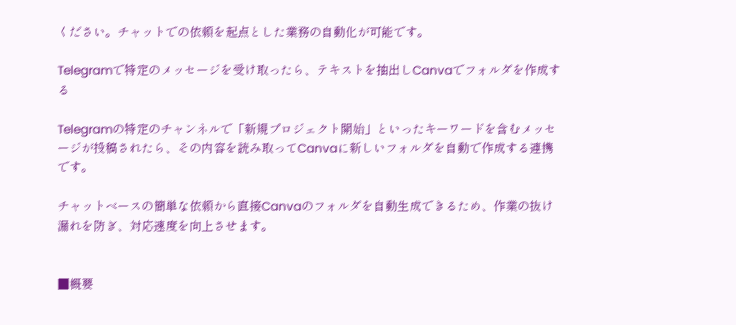ください。チャットでの依頼を起点とした業務の自動化が可能です。

Telegramで特定のメッセージを受け取ったら、テキストを抽出しCanvaでフォルダを作成する

Telegramの特定のチャンネルで「新規プロジェクト開始」といったキーワードを含むメッセージが投稿されたら、その内容を読み取ってCanvaに新しいフォルダを自動で作成する連携です。

チャットベースの簡単な依頼から直接Canvaのフォルダを自動生成できるため、作業の抜け漏れを防ぎ、対応速度を向上させます。


■概要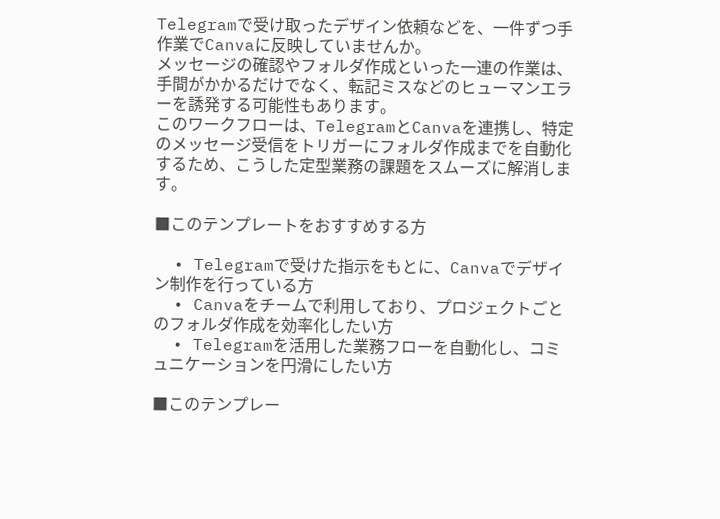Telegramで受け取ったデザイン依頼などを、一件ずつ手作業でCanvaに反映していませんか。
メッセージの確認やフォルダ作成といった一連の作業は、手間がかかるだけでなく、転記ミスなどのヒューマンエラーを誘発する可能性もあります。
このワークフローは、TelegramとCanvaを連携し、特定のメッセージ受信をトリガーにフォルダ作成までを自動化するため、こうした定型業務の課題をスムーズに解消します。

■このテンプレートをおすすめする方

  • Telegramで受けた指示をもとに、Canvaでデザイン制作を行っている方
  • Canvaをチームで利用しており、プロジェクトごとのフォルダ作成を効率化したい方
  • Telegramを活用した業務フローを自動化し、コミュニケーションを円滑にしたい方

■このテンプレー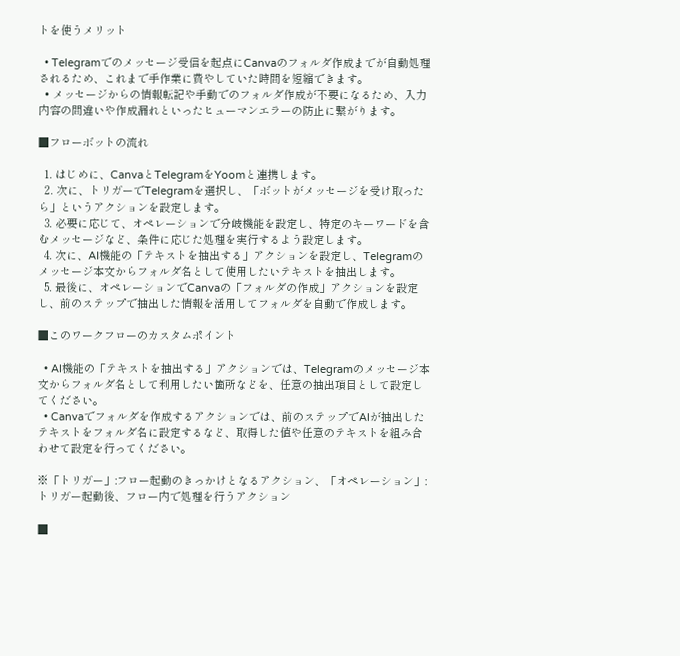トを使うメリット

  • Telegramでのメッセージ受信を起点にCanvaのフォルダ作成までが自動処理されるため、これまで手作業に費やしていた時間を短縮できます。
  • メッセージからの情報転記や手動でのフォルダ作成が不要になるため、入力内容の間違いや作成漏れといったヒューマンエラーの防止に繋がります。

■フローボットの流れ

  1. はじめに、CanvaとTelegramをYoomと連携します。
  2. 次に、トリガーでTelegramを選択し、「ボットがメッセージを受け取ったら」というアクションを設定します。
  3. 必要に応じて、オペレーションで分岐機能を設定し、特定のキーワードを含むメッセージなど、条件に応じた処理を実行するよう設定します。
  4. 次に、AI機能の「テキストを抽出する」アクションを設定し、Telegramのメッセージ本文からフォルダ名として使用したいテキストを抽出します。
  5. 最後に、オペレーションでCanvaの「フォルダの作成」アクションを設定し、前のステップで抽出した情報を活用してフォルダを自動で作成します。

■このワークフローのカスタムポイント

  • AI機能の「テキストを抽出する」アクションでは、Telegramのメッセージ本文からフォルダ名として利用したい箇所などを、任意の抽出項目として設定してください。
  • Canvaでフォルダを作成するアクションでは、前のステップでAIが抽出したテキストをフォルダ名に設定するなど、取得した値や任意のテキストを組み合わせて設定を行ってください。

※「トリガー」:フロー起動のきっかけとなるアクション、「オペレーション」:トリガー起動後、フロー内で処理を行うアクション

■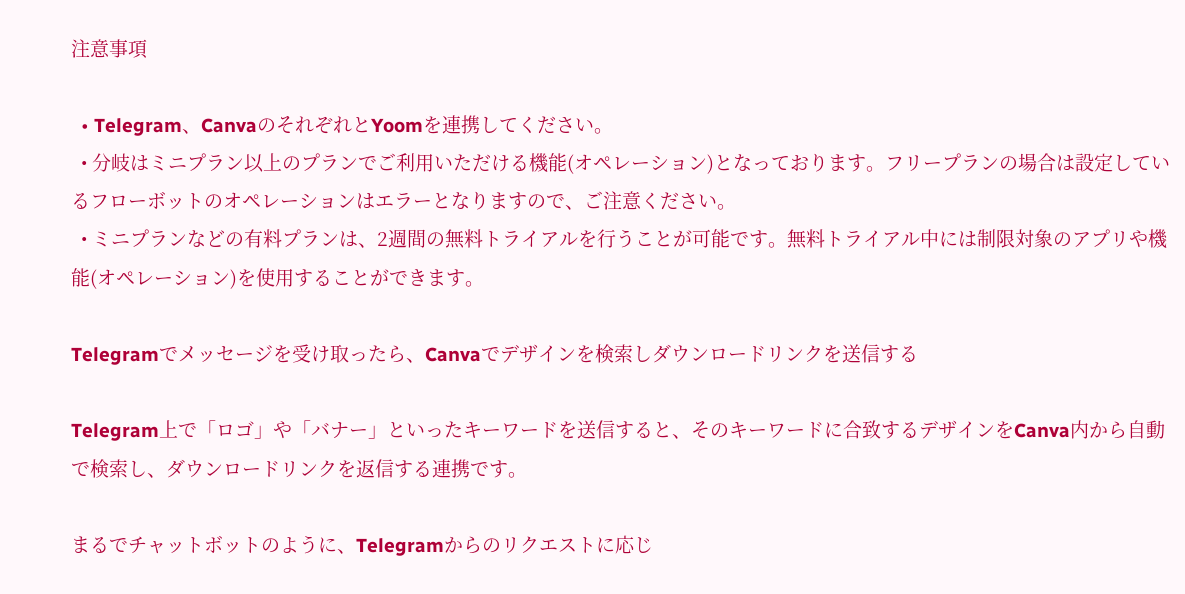注意事項

  • Telegram、CanvaのそれぞれとYoomを連携してください。
  • 分岐はミニプラン以上のプランでご利用いただける機能(オペレーション)となっております。フリープランの場合は設定しているフローボットのオペレーションはエラーとなりますので、ご注意ください。
  • ミニプランなどの有料プランは、2週間の無料トライアルを行うことが可能です。無料トライアル中には制限対象のアプリや機能(オペレーション)を使用することができます。

Telegramでメッセージを受け取ったら、Canvaでデザインを検索しダウンロードリンクを送信する

Telegram上で「ロゴ」や「バナー」といったキーワードを送信すると、そのキーワードに合致するデザインをCanva内から自動で検索し、ダウンロードリンクを返信する連携です。

まるでチャットボットのように、Telegramからのリクエストに応じ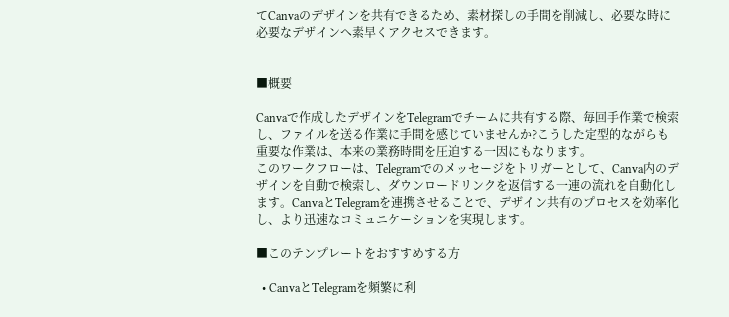てCanvaのデザインを共有できるため、素材探しの手間を削減し、必要な時に必要なデザインへ素早くアクセスできます。


■概要

Canvaで作成したデザインをTelegramでチームに共有する際、毎回手作業で検索し、ファイルを送る作業に手間を感じていませんか?こうした定型的ながらも重要な作業は、本来の業務時間を圧迫する一因にもなります。
このワークフローは、Telegramでのメッセージをトリガーとして、Canva内のデザインを自動で検索し、ダウンロードリンクを返信する一連の流れを自動化します。CanvaとTelegramを連携させることで、デザイン共有のプロセスを効率化し、より迅速なコミュニケーションを実現します。

■このテンプレートをおすすめする方

  • CanvaとTelegramを頻繁に利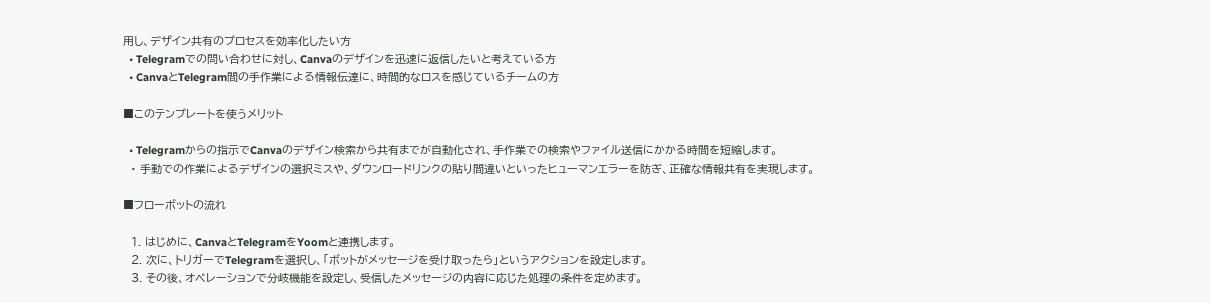用し、デザイン共有のプロセスを効率化したい方
  • Telegramでの問い合わせに対し、Canvaのデザインを迅速に返信したいと考えている方
  • CanvaとTelegram間の手作業による情報伝達に、時間的なロスを感じているチームの方

■このテンプレートを使うメリット

  • Telegramからの指示でCanvaのデザイン検索から共有までが自動化され、手作業での検索やファイル送信にかかる時間を短縮します。
  • 手動での作業によるデザインの選択ミスや、ダウンロードリンクの貼り間違いといったヒューマンエラーを防ぎ、正確な情報共有を実現します。

■フローボットの流れ

  1. はじめに、CanvaとTelegramをYoomと連携します。
  2. 次に、トリガーでTelegramを選択し、「ボットがメッセージを受け取ったら」というアクションを設定します。
  3. その後、オペレーションで分岐機能を設定し、受信したメッセージの内容に応じた処理の条件を定めます。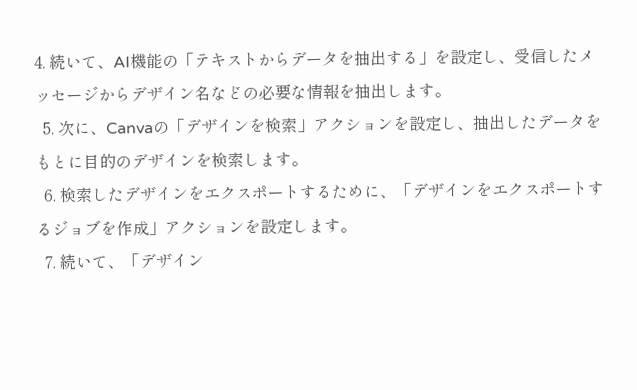4. 続いて、AI機能の「テキストからデータを抽出する」を設定し、受信したメッセージからデザイン名などの必要な情報を抽出します。
  5. 次に、Canvaの「デザインを検索」アクションを設定し、抽出したデータをもとに目的のデザインを検索します。
  6. 検索したデザインをエクスポートするために、「デザインをエクスポートするジョブを作成」アクションを設定します。
  7. 続いて、「デザイン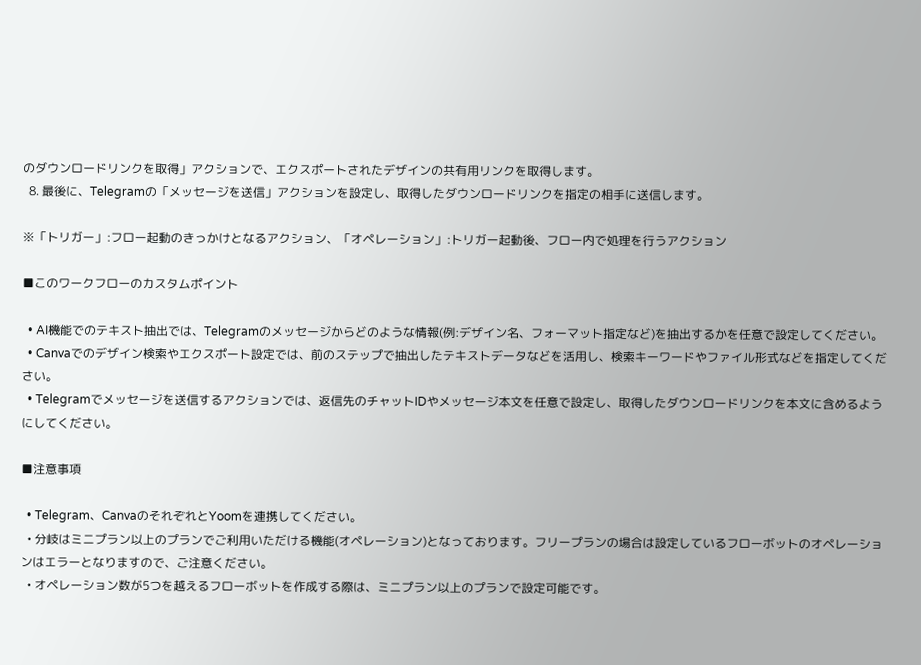のダウンロードリンクを取得」アクションで、エクスポートされたデザインの共有用リンクを取得します。
  8. 最後に、Telegramの「メッセージを送信」アクションを設定し、取得したダウンロードリンクを指定の相手に送信します。

※「トリガー」:フロー起動のきっかけとなるアクション、「オペレーション」:トリガー起動後、フロー内で処理を行うアクション

■このワークフローのカスタムポイント

  • AI機能でのテキスト抽出では、Telegramのメッセージからどのような情報(例:デザイン名、フォーマット指定など)を抽出するかを任意で設定してください。
  • Canvaでのデザイン検索やエクスポート設定では、前のステップで抽出したテキストデータなどを活用し、検索キーワードやファイル形式などを指定してください。
  • Telegramでメッセージを送信するアクションでは、返信先のチャットIDやメッセージ本文を任意で設定し、取得したダウンロードリンクを本文に含めるようにしてください。

■注意事項

  • Telegram、CanvaのそれぞれとYoomを連携してください。
  • 分岐はミニプラン以上のプランでご利用いただける機能(オペレーション)となっております。フリープランの場合は設定しているフローボットのオペレーションはエラーとなりますので、ご注意ください。
  • オペレーション数が5つを越えるフローボットを作成する際は、ミニプラン以上のプランで設定可能です。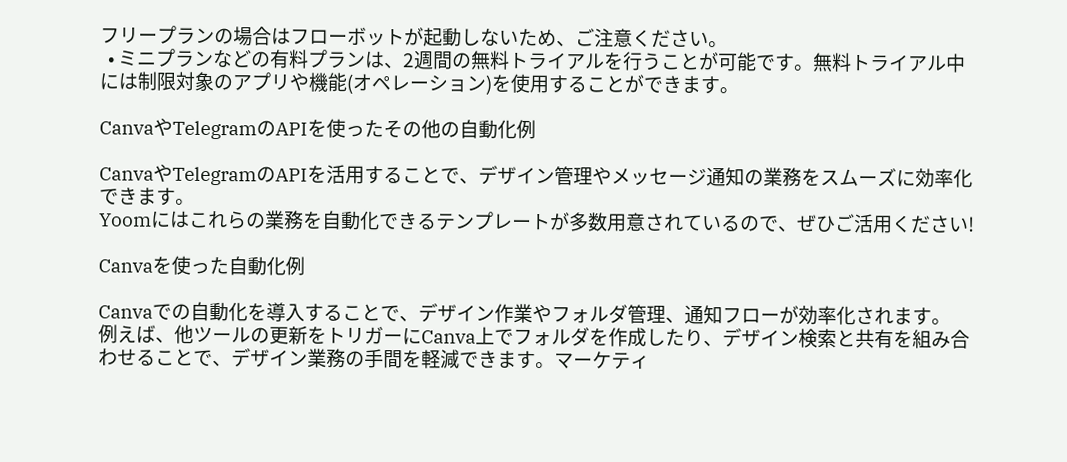フリープランの場合はフローボットが起動しないため、ご注意ください。
  • ミニプランなどの有料プランは、2週間の無料トライアルを行うことが可能です。無料トライアル中には制限対象のアプリや機能(オペレーション)を使用することができます。

CanvaやTelegramのAPIを使ったその他の自動化例

CanvaやTelegramのAPIを活用することで、デザイン管理やメッセージ通知の業務をスムーズに効率化できます。
Yoomにはこれらの業務を自動化できるテンプレートが多数用意されているので、ぜひご活用ください!

Canvaを使った自動化例

Canvaでの自動化を導入することで、デザイン作業やフォルダ管理、通知フローが効率化されます。
例えば、他ツールの更新をトリガーにCanva上でフォルダを作成したり、デザイン検索と共有を組み合わせることで、デザイン業務の手間を軽減できます。マーケティ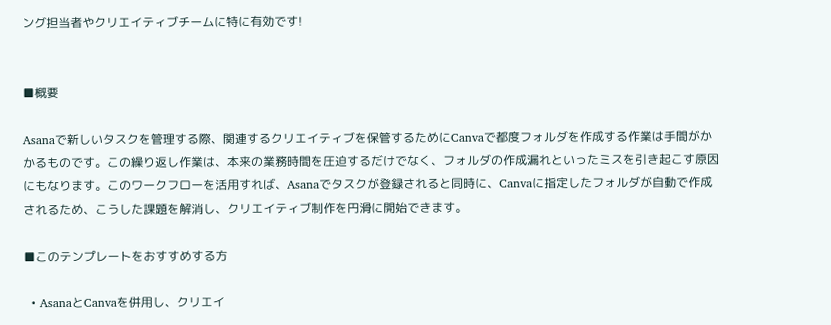ング担当者やクリエイティブチームに特に有効です!


■概要

Asanaで新しいタスクを管理する際、関連するクリエイティブを保管するためにCanvaで都度フォルダを作成する作業は手間がかかるものです。この繰り返し作業は、本来の業務時間を圧迫するだけでなく、フォルダの作成漏れといったミスを引き起こす原因にもなります。このワークフローを活用すれば、Asanaでタスクが登録されると同時に、Canvaに指定したフォルダが自動で作成されるため、こうした課題を解消し、クリエイティブ制作を円滑に開始できます。

■このテンプレートをおすすめする方

  • AsanaとCanvaを併用し、クリエイ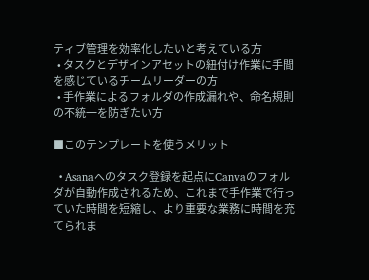ティブ管理を効率化したいと考えている方
  • タスクとデザインアセットの紐付け作業に手間を感じているチームリーダーの方
  • 手作業によるフォルダの作成漏れや、命名規則の不統一を防ぎたい方

■このテンプレートを使うメリット

  • Asanaへのタスク登録を起点にCanvaのフォルダが自動作成されるため、これまで手作業で行っていた時間を短縮し、より重要な業務に時間を充てられま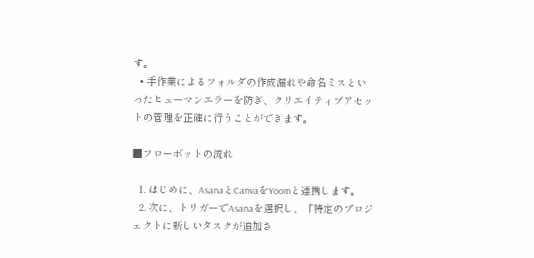す。
  • 手作業によるフォルダの作成漏れや命名ミスといったヒューマンエラーを防ぎ、クリエイティブアセットの管理を正確に行うことができます。

■フローボットの流れ

  1. はじめに、AsanaとCanvaをYoomと連携します。
  2. 次に、トリガーでAsanaを選択し、「特定のプロジェクトに新しいタスクが追加さ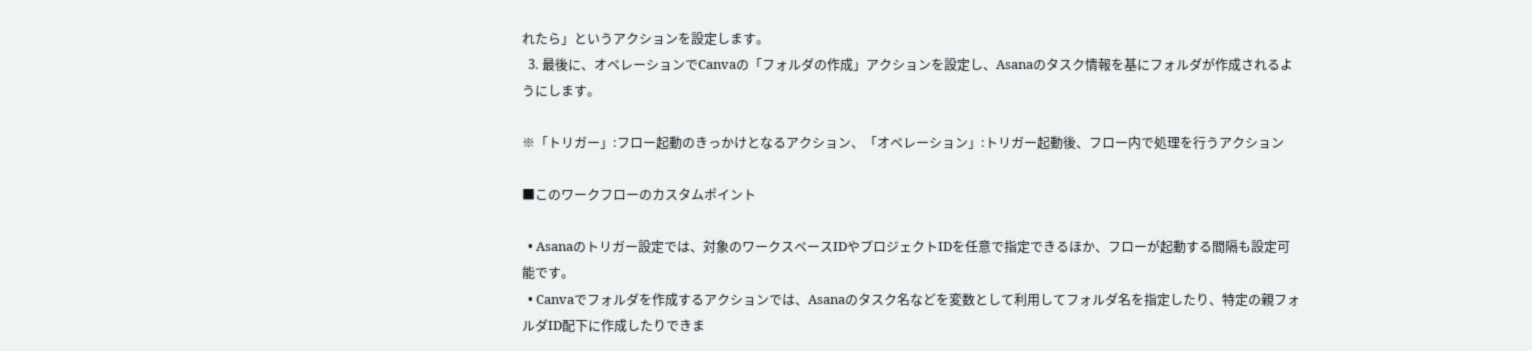れたら」というアクションを設定します。
  3. 最後に、オペレーションでCanvaの「フォルダの作成」アクションを設定し、Asanaのタスク情報を基にフォルダが作成されるようにします。

※「トリガー」:フロー起動のきっかけとなるアクション、「オペレーション」:トリガー起動後、フロー内で処理を行うアクション

■このワークフローのカスタムポイント

  • Asanaのトリガー設定では、対象のワークスペースIDやプロジェクトIDを任意で指定できるほか、フローが起動する間隔も設定可能です。
  • Canvaでフォルダを作成するアクションでは、Asanaのタスク名などを変数として利用してフォルダ名を指定したり、特定の親フォルダID配下に作成したりできま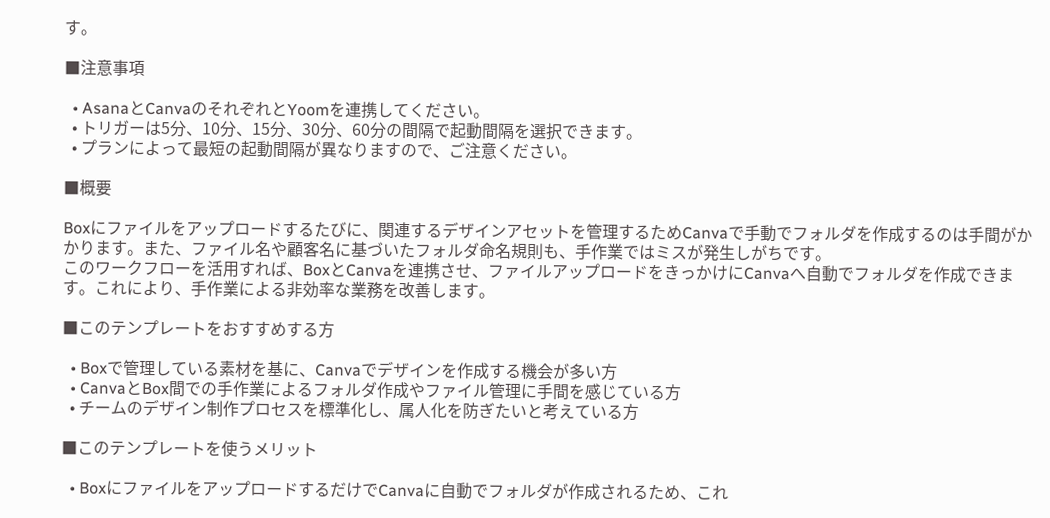す。

■注意事項

  • AsanaとCanvaのそれぞれとYoomを連携してください。
  • トリガーは5分、10分、15分、30分、60分の間隔で起動間隔を選択できます。
  • プランによって最短の起動間隔が異なりますので、ご注意ください。

■概要

Boxにファイルをアップロードするたびに、関連するデザインアセットを管理するためCanvaで手動でフォルダを作成するのは手間がかかります。また、ファイル名や顧客名に基づいたフォルダ命名規則も、手作業ではミスが発生しがちです。
このワークフローを活用すれば、BoxとCanvaを連携させ、ファイルアップロードをきっかけにCanvaへ自動でフォルダを作成できます。これにより、手作業による非効率な業務を改善します。

■このテンプレートをおすすめする方

  • Boxで管理している素材を基に、Canvaでデザインを作成する機会が多い方
  • CanvaとBox間での手作業によるフォルダ作成やファイル管理に手間を感じている方
  • チームのデザイン制作プロセスを標準化し、属人化を防ぎたいと考えている方

■このテンプレートを使うメリット

  • BoxにファイルをアップロードするだけでCanvaに自動でフォルダが作成されるため、これ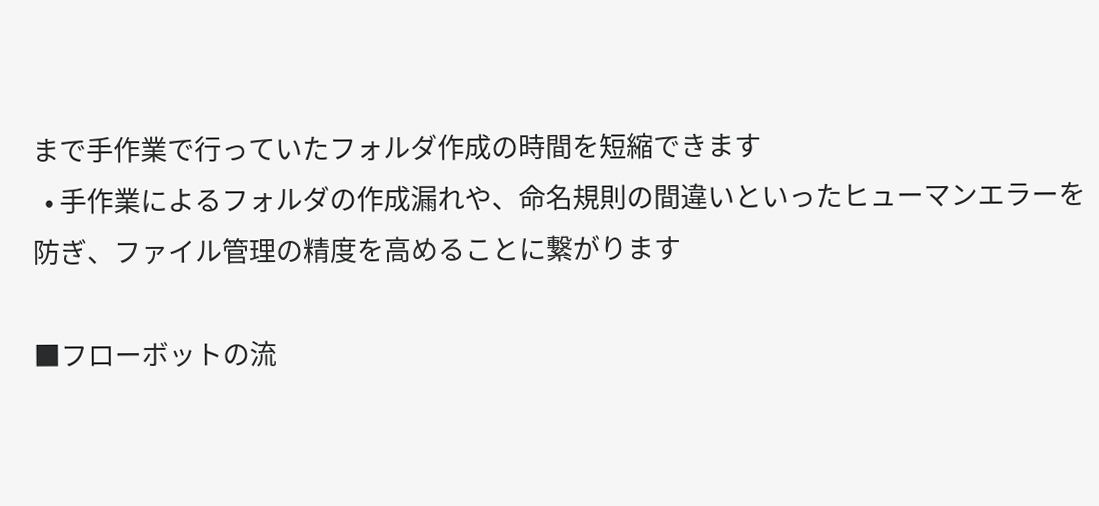まで手作業で行っていたフォルダ作成の時間を短縮できます
  • 手作業によるフォルダの作成漏れや、命名規則の間違いといったヒューマンエラーを防ぎ、ファイル管理の精度を高めることに繋がります

■フローボットの流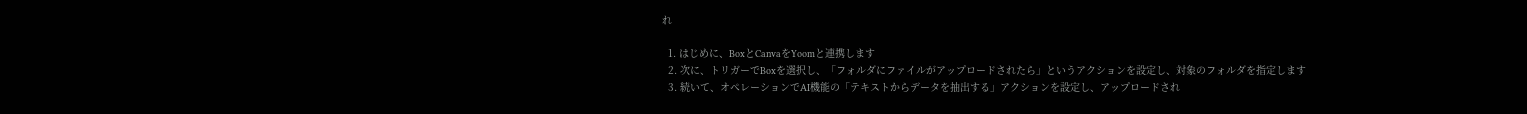れ

  1. はじめに、BoxとCanvaをYoomと連携します
  2. 次に、トリガーでBoxを選択し、「フォルダにファイルがアップロードされたら」というアクションを設定し、対象のフォルダを指定します
  3. 続いて、オペレーションでAI機能の「テキストからデータを抽出する」アクションを設定し、アップロードされ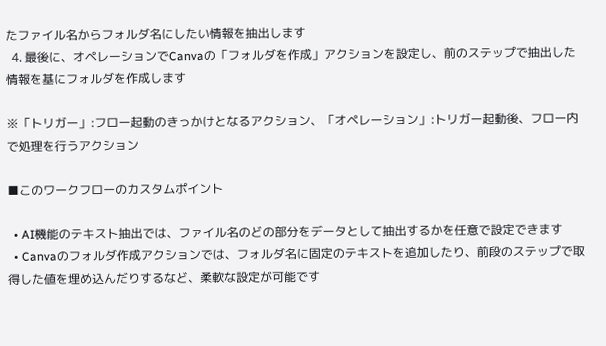たファイル名からフォルダ名にしたい情報を抽出します
  4. 最後に、オペレーションでCanvaの「フォルダを作成」アクションを設定し、前のステップで抽出した情報を基にフォルダを作成します

※「トリガー」:フロー起動のきっかけとなるアクション、「オペレーション」:トリガー起動後、フロー内で処理を行うアクション

■このワークフローのカスタムポイント

  • AI機能のテキスト抽出では、ファイル名のどの部分をデータとして抽出するかを任意で設定できます
  • Canvaのフォルダ作成アクションでは、フォルダ名に固定のテキストを追加したり、前段のステップで取得した値を埋め込んだりするなど、柔軟な設定が可能です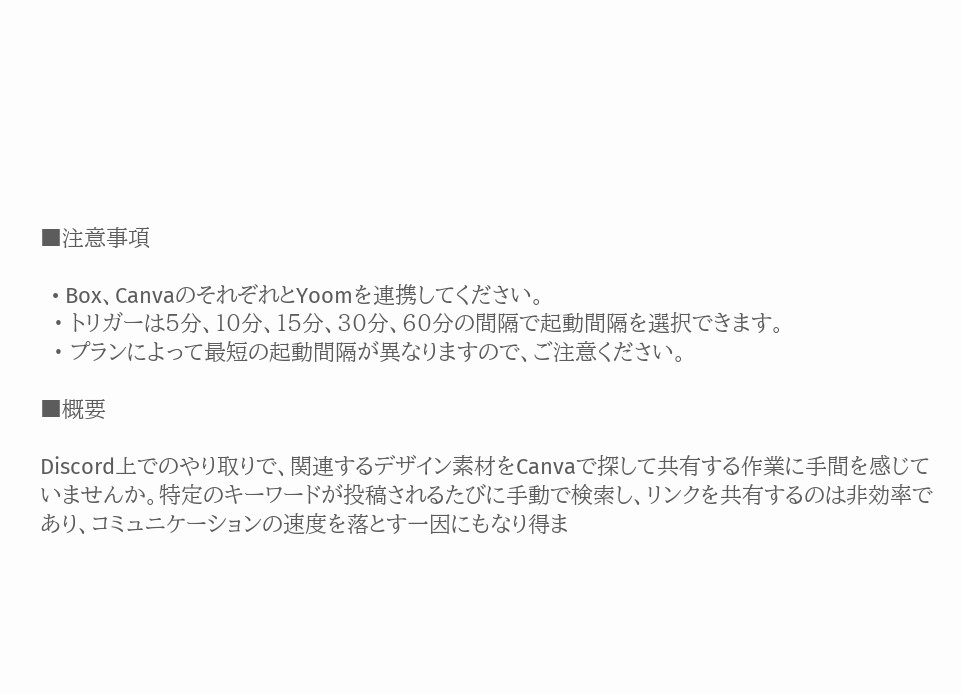■注意事項

  • Box、CanvaのそれぞれとYoomを連携してください。
  • トリガーは5分、10分、15分、30分、60分の間隔で起動間隔を選択できます。
  • プランによって最短の起動間隔が異なりますので、ご注意ください。

■概要

Discord上でのやり取りで、関連するデザイン素材をCanvaで探して共有する作業に手間を感じていませんか。特定のキーワードが投稿されるたびに手動で検索し、リンクを共有するのは非効率であり、コミュニケーションの速度を落とす一因にもなり得ま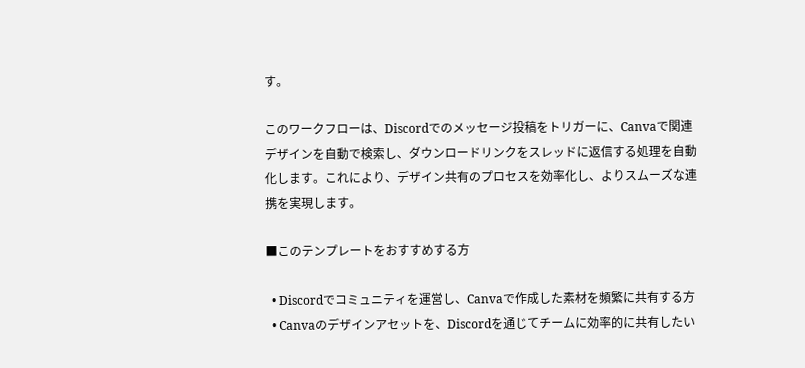す。

このワークフローは、Discordでのメッセージ投稿をトリガーに、Canvaで関連デザインを自動で検索し、ダウンロードリンクをスレッドに返信する処理を自動化します。これにより、デザイン共有のプロセスを効率化し、よりスムーズな連携を実現します。

■このテンプレートをおすすめする方

  • Discordでコミュニティを運営し、Canvaで作成した素材を頻繁に共有する方
  • Canvaのデザインアセットを、Discordを通じてチームに効率的に共有したい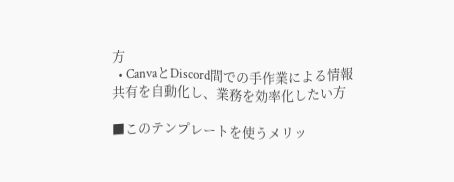方
  • CanvaとDiscord間での手作業による情報共有を自動化し、業務を効率化したい方

■このテンプレートを使うメリッ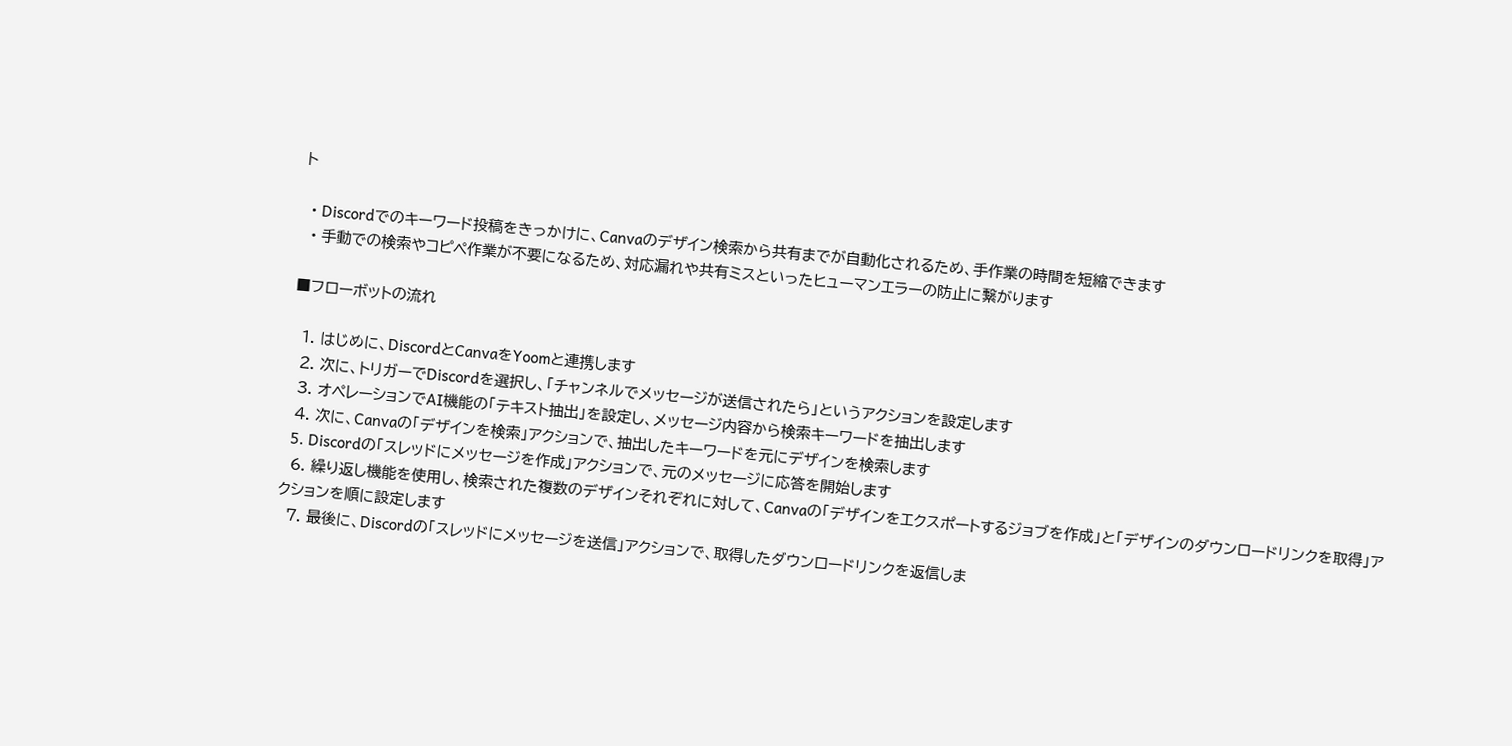ト

  • Discordでのキーワード投稿をきっかけに、Canvaのデザイン検索から共有までが自動化されるため、手作業の時間を短縮できます
  • 手動での検索やコピペ作業が不要になるため、対応漏れや共有ミスといったヒューマンエラーの防止に繋がります

■フローボットの流れ

  1. はじめに、DiscordとCanvaをYoomと連携します
  2. 次に、トリガーでDiscordを選択し、「チャンネルでメッセージが送信されたら」というアクションを設定します
  3. オペレーションでAI機能の「テキスト抽出」を設定し、メッセージ内容から検索キーワードを抽出します
  4. 次に、Canvaの「デザインを検索」アクションで、抽出したキーワードを元にデザインを検索します
  5. Discordの「スレッドにメッセージを作成」アクションで、元のメッセージに応答を開始します
  6. 繰り返し機能を使用し、検索された複数のデザインそれぞれに対して、Canvaの「デザインをエクスポートするジョブを作成」と「デザインのダウンロードリンクを取得」アクションを順に設定します
  7. 最後に、Discordの「スレッドにメッセージを送信」アクションで、取得したダウンロードリンクを返信しま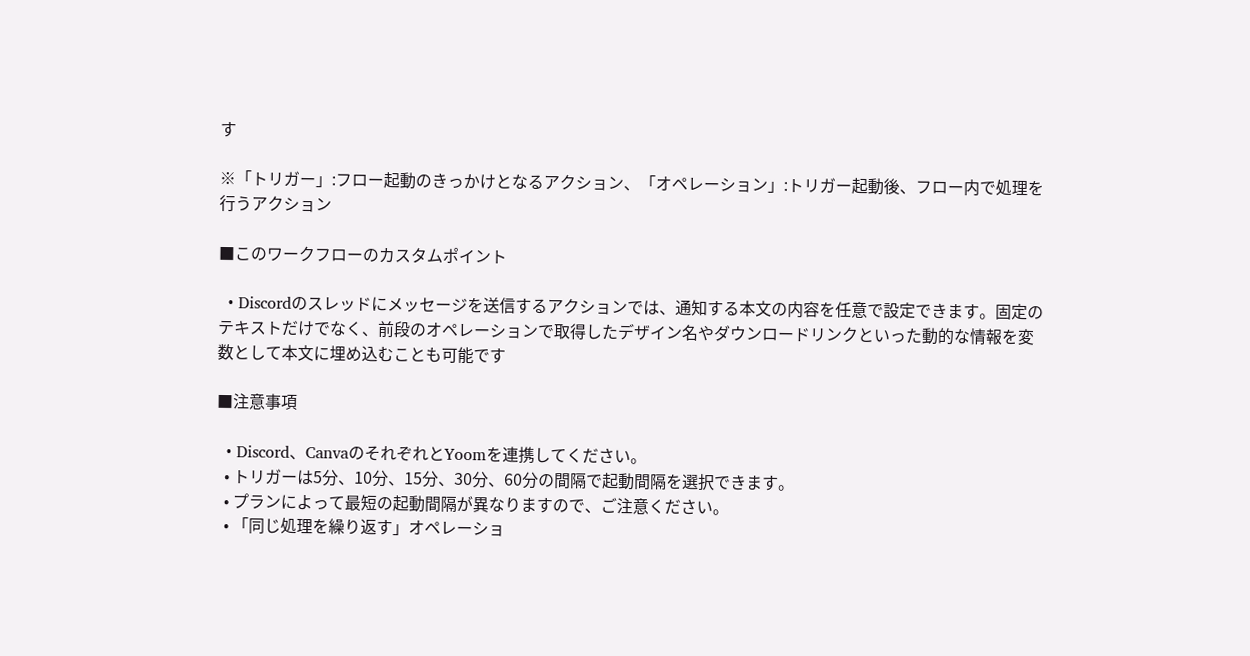す

※「トリガー」:フロー起動のきっかけとなるアクション、「オペレーション」:トリガー起動後、フロー内で処理を行うアクション

■このワークフローのカスタムポイント

  • Discordのスレッドにメッセージを送信するアクションでは、通知する本文の内容を任意で設定できます。固定のテキストだけでなく、前段のオペレーションで取得したデザイン名やダウンロードリンクといった動的な情報を変数として本文に埋め込むことも可能です

■注意事項

  • Discord、CanvaのそれぞれとYoomを連携してください。
  • トリガーは5分、10分、15分、30分、60分の間隔で起動間隔を選択できます。
  • プランによって最短の起動間隔が異なりますので、ご注意ください。
  • 「同じ処理を繰り返す」オペレーショ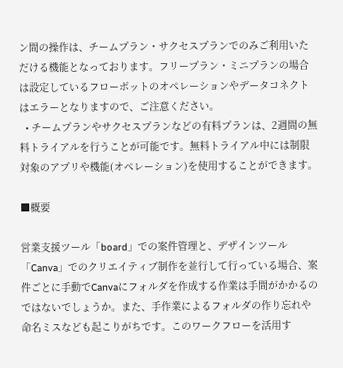ン間の操作は、チームプラン・サクセスプランでのみご利用いただける機能となっております。フリープラン・ミニプランの場合は設定しているフローボットのオペレーションやデータコネクトはエラーとなりますので、ご注意ください。
  • チームプランやサクセスプランなどの有料プランは、2週間の無料トライアルを行うことが可能です。無料トライアル中には制限対象のアプリや機能(オペレーション)を使用することができます。

■概要

営業支援ツール「board」での案件管理と、デザインツール「Canva」でのクリエイティブ制作を並行して行っている場合、案件ごとに手動でCanvaにフォルダを作成する作業は手間がかかるのではないでしょうか。また、手作業によるフォルダの作り忘れや命名ミスなども起こりがちです。このワークフローを活用す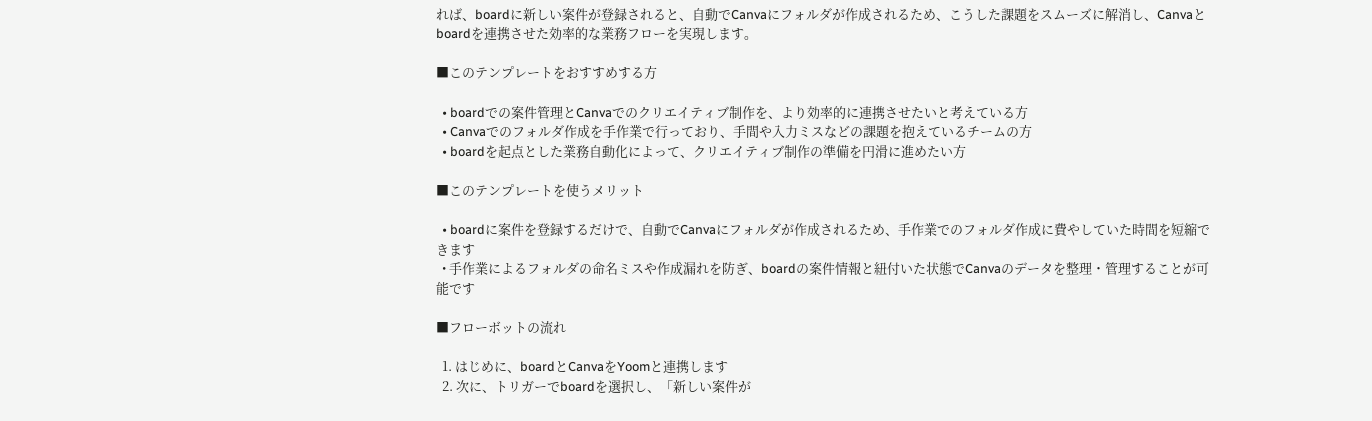れば、boardに新しい案件が登録されると、自動でCanvaにフォルダが作成されるため、こうした課題をスムーズに解消し、Canvaとboardを連携させた効率的な業務フローを実現します。

■このテンプレートをおすすめする方

  • boardでの案件管理とCanvaでのクリエイティブ制作を、より効率的に連携させたいと考えている方
  • Canvaでのフォルダ作成を手作業で行っており、手間や入力ミスなどの課題を抱えているチームの方
  • boardを起点とした業務自動化によって、クリエイティブ制作の準備を円滑に進めたい方

■このテンプレートを使うメリット

  • boardに案件を登録するだけで、自動でCanvaにフォルダが作成されるため、手作業でのフォルダ作成に費やしていた時間を短縮できます
  • 手作業によるフォルダの命名ミスや作成漏れを防ぎ、boardの案件情報と紐付いた状態でCanvaのデータを整理・管理することが可能です

■フローボットの流れ

  1. はじめに、boardとCanvaをYoomと連携します
  2. 次に、トリガーでboardを選択し、「新しい案件が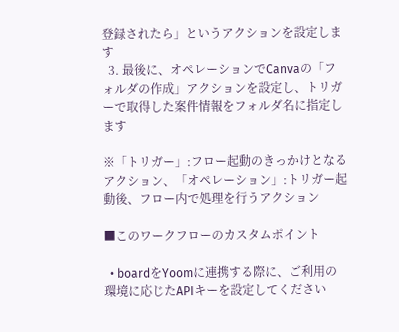登録されたら」というアクションを設定します
  3. 最後に、オペレーションでCanvaの「フォルダの作成」アクションを設定し、トリガーで取得した案件情報をフォルダ名に指定します

※「トリガー」:フロー起動のきっかけとなるアクション、「オペレーション」:トリガー起動後、フロー内で処理を行うアクション

■このワークフローのカスタムポイント

  • boardをYoomに連携する際に、ご利用の環境に応じたAPIキーを設定してください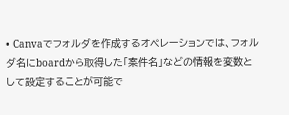• Canvaでフォルダを作成するオペレーションでは、フォルダ名にboardから取得した「案件名」などの情報を変数として設定することが可能で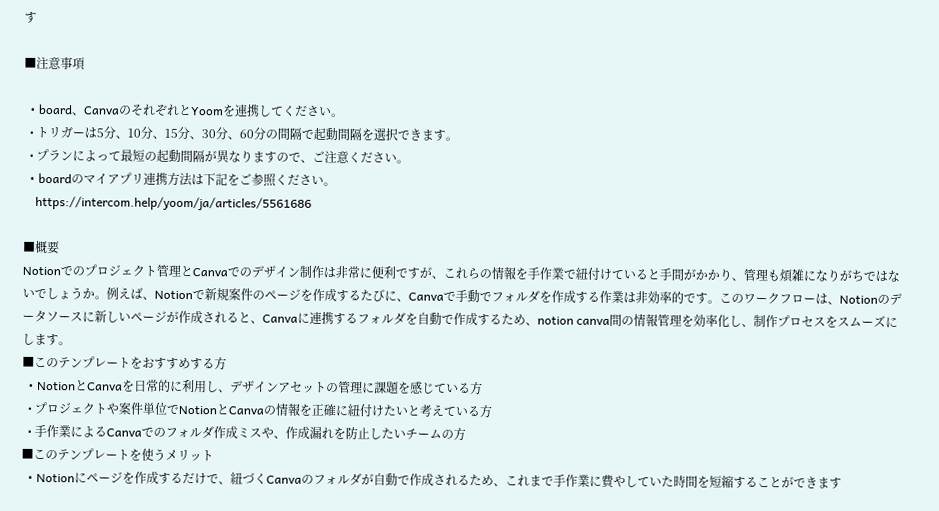す

■注意事項

  • board、CanvaのそれぞれとYoomを連携してください。
  • トリガーは5分、10分、15分、30分、60分の間隔で起動間隔を選択できます。
  • プランによって最短の起動間隔が異なりますので、ご注意ください。
  • boardのマイアプリ連携方法は下記をご参照ください。
    https://intercom.help/yoom/ja/articles/5561686

■概要
Notionでのプロジェクト管理とCanvaでのデザイン制作は非常に便利ですが、これらの情報を手作業で紐付けていると手間がかかり、管理も煩雑になりがちではないでしょうか。例えば、Notionで新規案件のページを作成するたびに、Canvaで手動でフォルダを作成する作業は非効率的です。このワークフローは、Notionのデータソースに新しいページが作成されると、Canvaに連携するフォルダを自動で作成するため、notion canva間の情報管理を効率化し、制作プロセスをスムーズにします。
■このテンプレートをおすすめする方
  • NotionとCanvaを日常的に利用し、デザインアセットの管理に課題を感じている方
  • プロジェクトや案件単位でNotionとCanvaの情報を正確に紐付けたいと考えている方
  • 手作業によるCanvaでのフォルダ作成ミスや、作成漏れを防止したいチームの方
■このテンプレートを使うメリット
  • Notionにページを作成するだけで、紐づくCanvaのフォルダが自動で作成されるため、これまで手作業に費やしていた時間を短縮することができます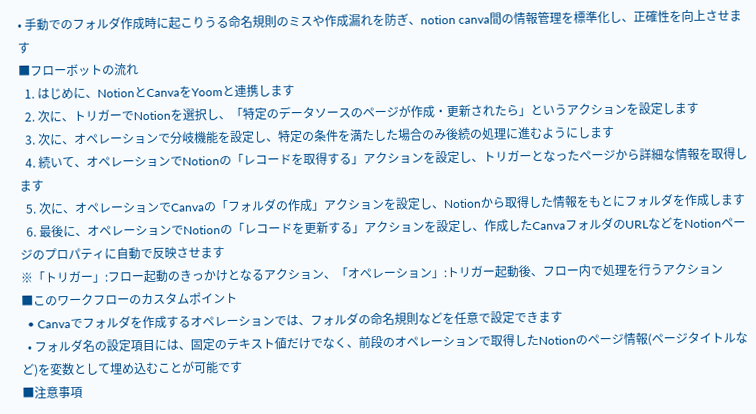• 手動でのフォルダ作成時に起こりうる命名規則のミスや作成漏れを防ぎ、notion canva間の情報管理を標準化し、正確性を向上させます
■フローボットの流れ
  1. はじめに、NotionとCanvaをYoomと連携します
  2. 次に、トリガーでNotionを選択し、「特定のデータソースのページが作成・更新されたら」というアクションを設定します
  3. 次に、オペレーションで分岐機能を設定し、特定の条件を満たした場合のみ後続の処理に進むようにします
  4. 続いて、オペレーションでNotionの「レコードを取得する」アクションを設定し、トリガーとなったページから詳細な情報を取得します
  5. 次に、オペレーションでCanvaの「フォルダの作成」アクションを設定し、Notionから取得した情報をもとにフォルダを作成します
  6. 最後に、オペレーションでNotionの「レコードを更新する」アクションを設定し、作成したCanvaフォルダのURLなどをNotionページのプロパティに自動で反映させます
※「トリガー」:フロー起動のきっかけとなるアクション、「オペレーション」:トリガー起動後、フロー内で処理を行うアクション
■このワークフローのカスタムポイント
  • Canvaでフォルダを作成するオペレーションでは、フォルダの命名規則などを任意で設定できます
  • フォルダ名の設定項目には、固定のテキスト値だけでなく、前段のオペレーションで取得したNotionのページ情報(ページタイトルなど)を変数として埋め込むことが可能です
■注意事項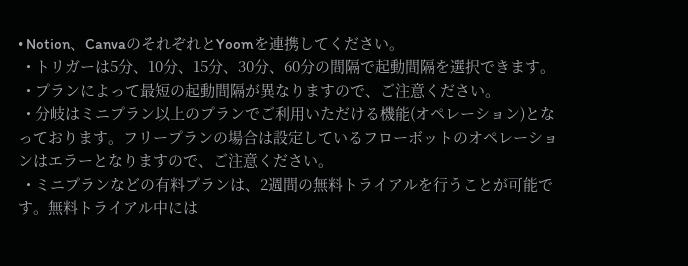• Notion、CanvaのそれぞれとYoomを連携してください。
  • トリガーは5分、10分、15分、30分、60分の間隔で起動間隔を選択できます。
  • プランによって最短の起動間隔が異なりますので、ご注意ください。
  • 分岐はミニプラン以上のプランでご利用いただける機能(オペレーション)となっております。フリープランの場合は設定しているフローボットのオペレーションはエラーとなりますので、ご注意ください。
  • ミニプランなどの有料プランは、2週間の無料トライアルを行うことが可能です。無料トライアル中には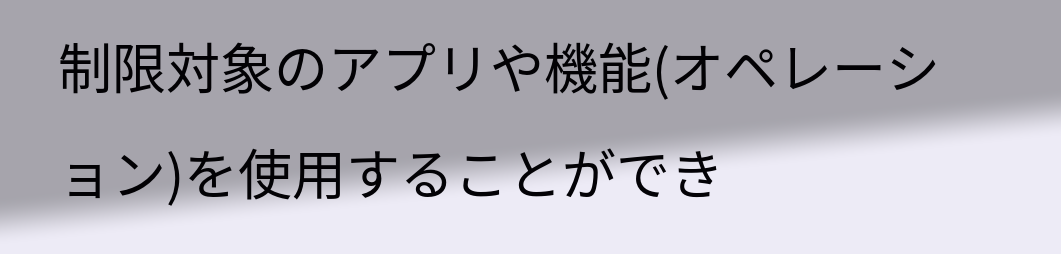制限対象のアプリや機能(オペレーション)を使用することができ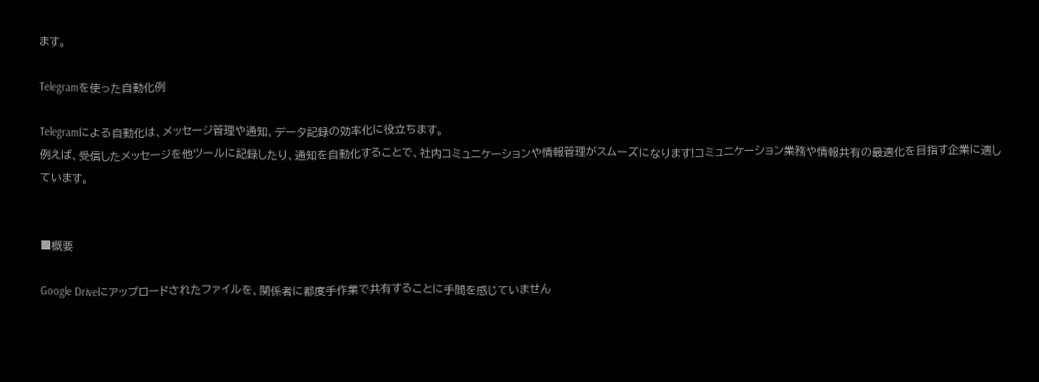ます。

Telegramを使った自動化例

Telegramによる自動化は、メッセージ管理や通知、データ記録の効率化に役立ちます。
例えば、受信したメッセージを他ツールに記録したり、通知を自動化することで、社内コミュニケーションや情報管理がスムーズになります!コミュニケーション業務や情報共有の最適化を目指す企業に適しています。


■概要

Google Driveにアップロードされたファイルを、関係者に都度手作業で共有することに手間を感じていません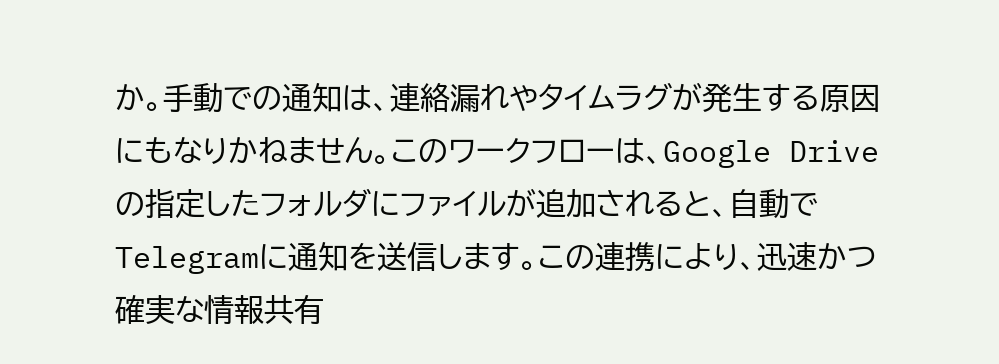か。手動での通知は、連絡漏れやタイムラグが発生する原因にもなりかねません。このワークフローは、Google Driveの指定したフォルダにファイルが追加されると、自動でTelegramに通知を送信します。この連携により、迅速かつ確実な情報共有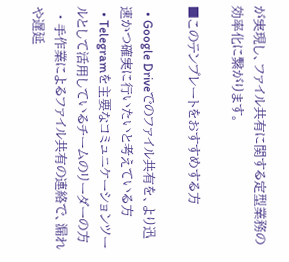が実現し、ファイル共有に関する定型業務の効率化に繋がります。

■このテンプレートをおすすめする方

  • Google Driveでのファイル共有を、より迅速かつ確実に行いたいと考えている方
  • Telegramを主要なコミュニケーションツールとして活用しているチームのリーダーの方
  • 手作業によるファイル共有の連絡で、漏れや遅延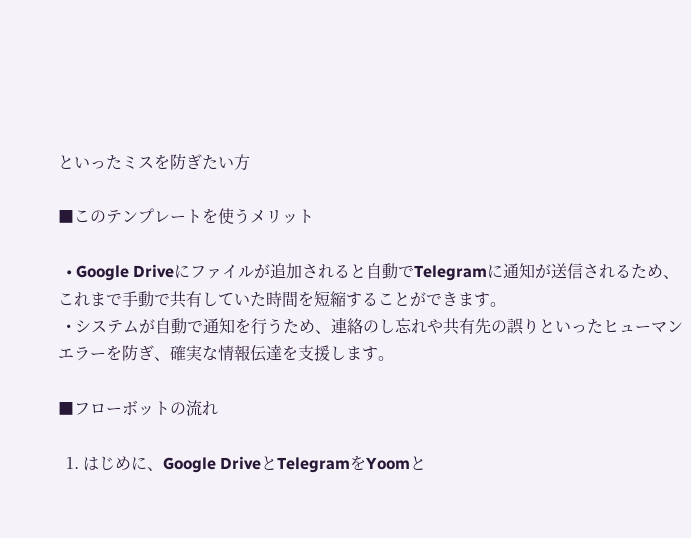といったミスを防ぎたい方

■このテンプレートを使うメリット

  • Google Driveにファイルが追加されると自動でTelegramに通知が送信されるため、これまで手動で共有していた時間を短縮することができます。
  • システムが自動で通知を行うため、連絡のし忘れや共有先の誤りといったヒューマンエラーを防ぎ、確実な情報伝達を支援します。

■フローボットの流れ

  1. はじめに、Google DriveとTelegramをYoomと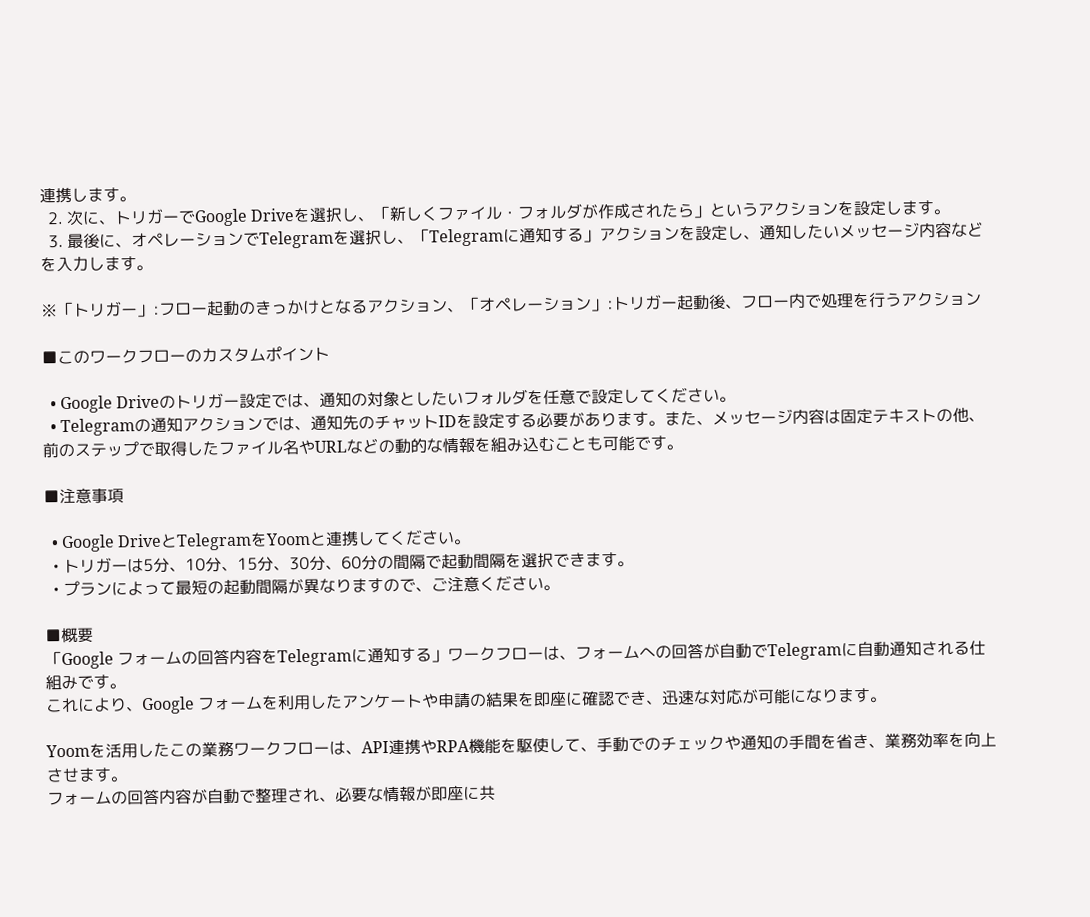連携します。
  2. 次に、トリガーでGoogle Driveを選択し、「新しくファイル・フォルダが作成されたら」というアクションを設定します。
  3. 最後に、オペレーションでTelegramを選択し、「Telegramに通知する」アクションを設定し、通知したいメッセージ内容などを入力します。

※「トリガー」:フロー起動のきっかけとなるアクション、「オペレーション」:トリガー起動後、フロー内で処理を行うアクション

■このワークフローのカスタムポイント

  • Google Driveのトリガー設定では、通知の対象としたいフォルダを任意で設定してください。
  • Telegramの通知アクションでは、通知先のチャットIDを設定する必要があります。また、メッセージ内容は固定テキストの他、前のステップで取得したファイル名やURLなどの動的な情報を組み込むことも可能です。

■注意事項

  • Google DriveとTelegramをYoomと連携してください。
  • トリガーは5分、10分、15分、30分、60分の間隔で起動間隔を選択できます。
  • プランによって最短の起動間隔が異なりますので、ご注意ください。

■概要
「Google フォームの回答内容をTelegramに通知する」ワークフローは、フォームへの回答が自動でTelegramに自動通知される仕組みです。
これにより、Google フォームを利用したアンケートや申請の結果を即座に確認でき、迅速な対応が可能になります。

Yoomを活用したこの業務ワークフローは、API連携やRPA機能を駆使して、手動でのチェックや通知の手間を省き、業務効率を向上させます。
フォームの回答内容が自動で整理され、必要な情報が即座に共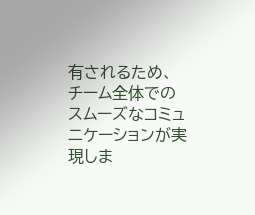有されるため、チーム全体でのスムーズなコミュニケーションが実現しま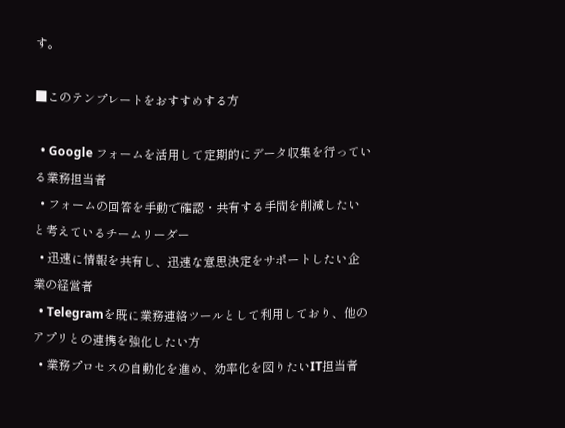す。

■このテンプレートをおすすめする方

  • Google フォームを活用して定期的にデータ収集を行っている業務担当者
  • フォームの回答を手動で確認・共有する手間を削減したいと考えているチームリーダー
  • 迅速に情報を共有し、迅速な意思決定をサポートしたい企業の経営者
  • Telegramを既に業務連絡ツールとして利用しており、他のアプリとの連携を強化したい方
  • 業務プロセスの自動化を進め、効率化を図りたいIT担当者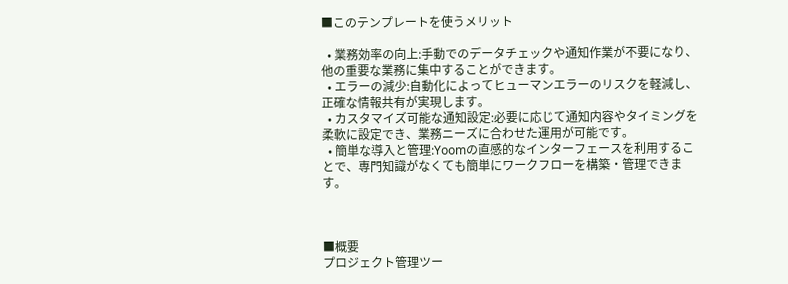■このテンプレートを使うメリット

  • 業務効率の向上:手動でのデータチェックや通知作業が不要になり、他の重要な業務に集中することができます。
  • エラーの減少:自動化によってヒューマンエラーのリスクを軽減し、正確な情報共有が実現します。
  • カスタマイズ可能な通知設定:必要に応じて通知内容やタイミングを柔軟に設定でき、業務ニーズに合わせた運用が可能です。
  • 簡単な導入と管理:Yoomの直感的なインターフェースを利用することで、専門知識がなくても簡単にワークフローを構築・管理できます。



■概要
プロジェクト管理ツー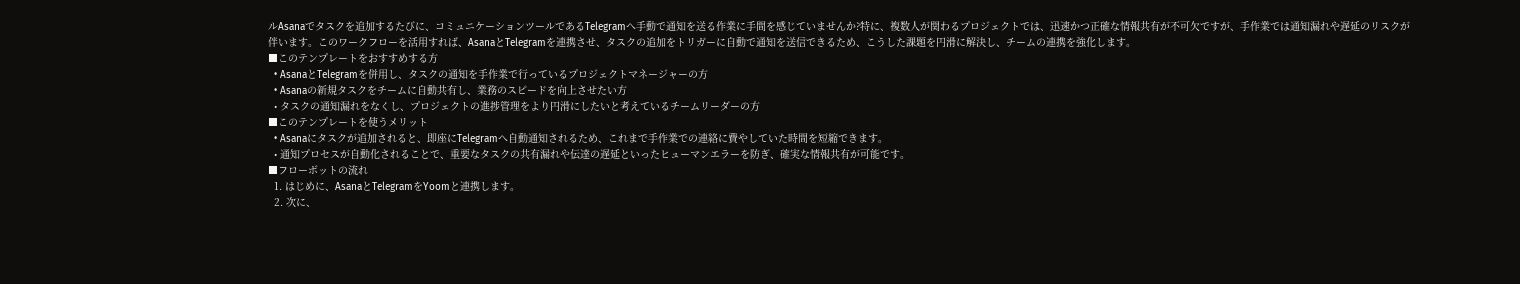ルAsanaでタスクを追加するたびに、コミュニケーションツールであるTelegramへ手動で通知を送る作業に手間を感じていませんか?特に、複数人が関わるプロジェクトでは、迅速かつ正確な情報共有が不可欠ですが、手作業では通知漏れや遅延のリスクが伴います。このワークフローを活用すれば、AsanaとTelegramを連携させ、タスクの追加をトリガーに自動で通知を送信できるため、こうした課題を円滑に解決し、チームの連携を強化します。
■このテンプレートをおすすめする方
  • AsanaとTelegramを併用し、タスクの通知を手作業で行っているプロジェクトマネージャーの方
  • Asanaの新規タスクをチームに自動共有し、業務のスピードを向上させたい方
  • タスクの通知漏れをなくし、プロジェクトの進捗管理をより円滑にしたいと考えているチームリーダーの方
■このテンプレートを使うメリット
  • Asanaにタスクが追加されると、即座にTelegramへ自動通知されるため、これまで手作業での連絡に費やしていた時間を短縮できます。
  • 通知プロセスが自動化されることで、重要なタスクの共有漏れや伝達の遅延といったヒューマンエラーを防ぎ、確実な情報共有が可能です。
■フローボットの流れ
  1. はじめに、AsanaとTelegramをYoomと連携します。
  2. 次に、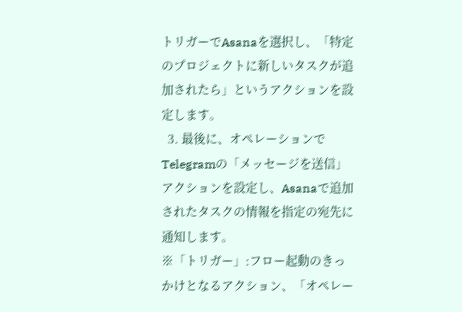トリガーでAsanaを選択し、「特定のプロジェクトに新しいタスクが追加されたら」というアクションを設定します。
  3. 最後に、オペレーションでTelegramの「メッセージを送信」アクションを設定し、Asanaで追加されたタスクの情報を指定の宛先に通知します。
※「トリガー」:フロー起動のきっかけとなるアクション、「オペレー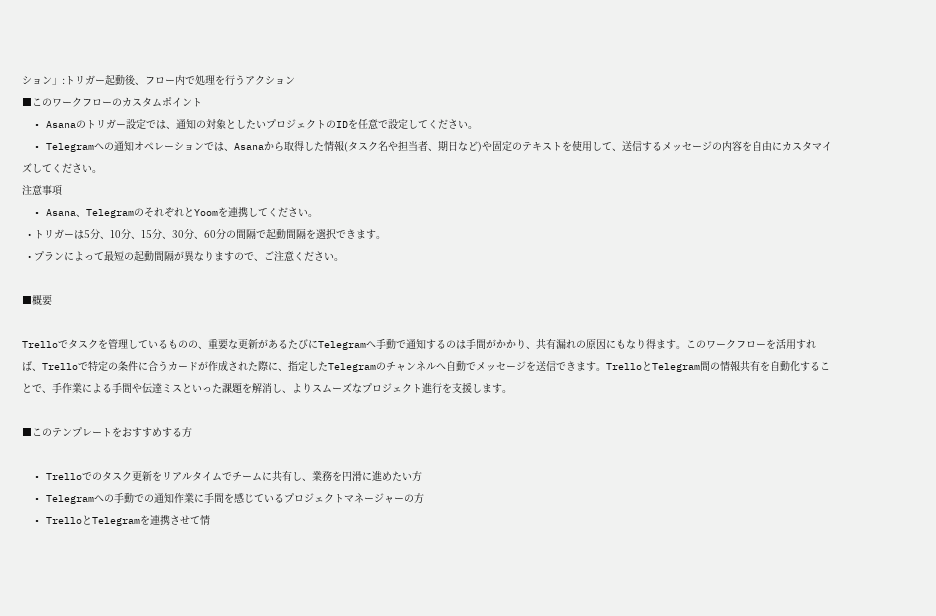ション」:トリガー起動後、フロー内で処理を行うアクション
■このワークフローのカスタムポイント
  • Asanaのトリガー設定では、通知の対象としたいプロジェクトのIDを任意で設定してください。
  • Telegramへの通知オペレーションでは、Asanaから取得した情報(タスク名や担当者、期日など)や固定のテキストを使用して、送信するメッセージの内容を自由にカスタマイズしてください。
注意事項
  • Asana、TelegramのそれぞれとYoomを連携してください。
  • トリガーは5分、10分、15分、30分、60分の間隔で起動間隔を選択できます。
  • プランによって最短の起動間隔が異なりますので、ご注意ください。

■概要

Trelloでタスクを管理しているものの、重要な更新があるたびにTelegramへ手動で通知するのは手間がかかり、共有漏れの原因にもなり得ます。このワークフローを活用すれば、Trelloで特定の条件に合うカードが作成された際に、指定したTelegramのチャンネルへ自動でメッセージを送信できます。TrelloとTelegram間の情報共有を自動化することで、手作業による手間や伝達ミスといった課題を解消し、よりスムーズなプロジェクト進行を支援します。

■このテンプレートをおすすめする方

  • Trelloでのタスク更新をリアルタイムでチームに共有し、業務を円滑に進めたい方
  • Telegramへの手動での通知作業に手間を感じているプロジェクトマネージャーの方
  • TrelloとTelegramを連携させて情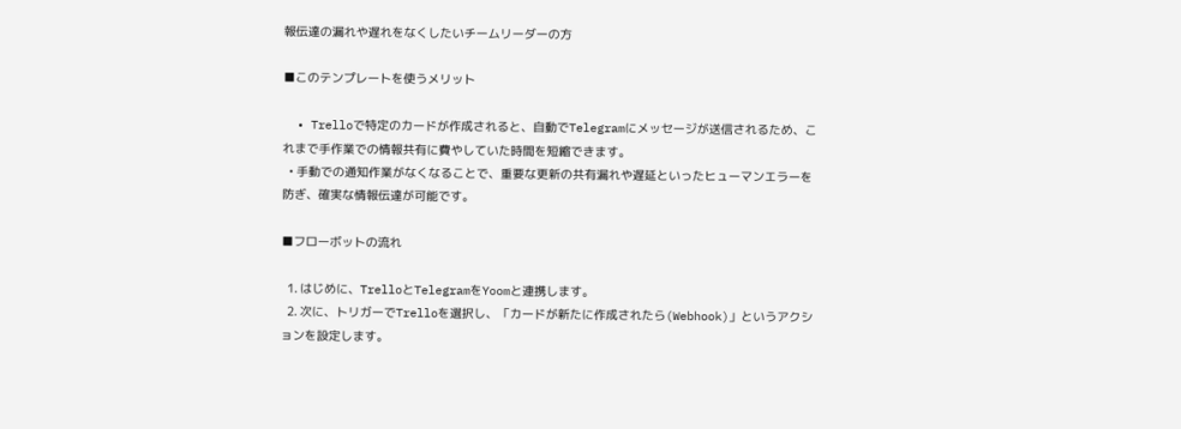報伝達の漏れや遅れをなくしたいチームリーダーの方

■このテンプレートを使うメリット

  • Trelloで特定のカードが作成されると、自動でTelegramにメッセージが送信されるため、これまで手作業での情報共有に費やしていた時間を短縮できます。
  • 手動での通知作業がなくなることで、重要な更新の共有漏れや遅延といったヒューマンエラーを防ぎ、確実な情報伝達が可能です。

■フローボットの流れ

  1. はじめに、TrelloとTelegramをYoomと連携します。
  2. 次に、トリガーでTrelloを選択し、「カードが新たに作成されたら(Webhook)」というアクションを設定します。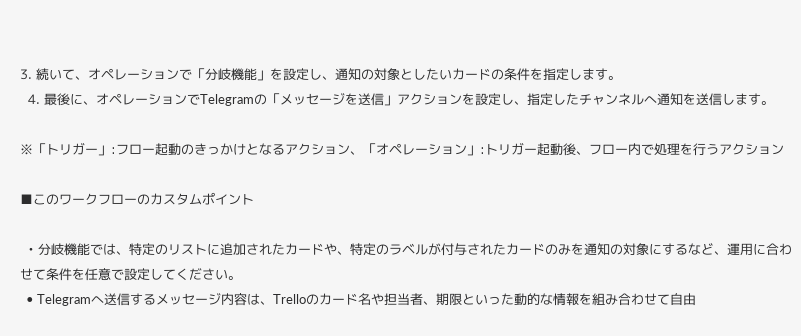3. 続いて、オペレーションで「分岐機能」を設定し、通知の対象としたいカードの条件を指定します。
  4. 最後に、オペレーションでTelegramの「メッセージを送信」アクションを設定し、指定したチャンネルへ通知を送信します。

※「トリガー」:フロー起動のきっかけとなるアクション、「オペレーション」:トリガー起動後、フロー内で処理を行うアクション

■このワークフローのカスタムポイント

  • 分岐機能では、特定のリストに追加されたカードや、特定のラベルが付与されたカードのみを通知の対象にするなど、運用に合わせて条件を任意で設定してください。
  • Telegramへ送信するメッセージ内容は、Trelloのカード名や担当者、期限といった動的な情報を組み合わせて自由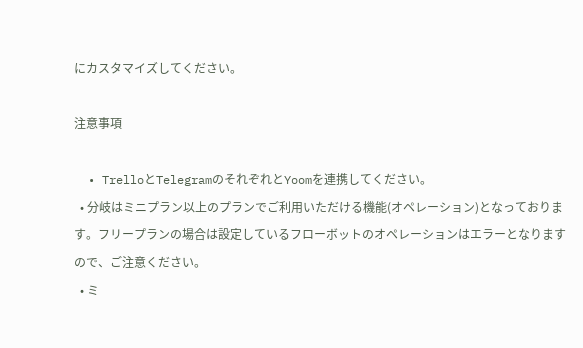にカスタマイズしてください。

注意事項

  • TrelloとTelegramのそれぞれとYoomを連携してください。
  • 分岐はミニプラン以上のプランでご利用いただける機能(オペレーション)となっております。フリープランの場合は設定しているフローボットのオペレーションはエラーとなりますので、ご注意ください。
  • ミ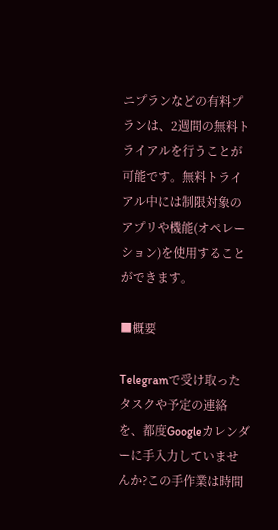ニプランなどの有料プランは、2週間の無料トライアルを行うことが可能です。無料トライアル中には制限対象のアプリや機能(オペレーション)を使用することができます。

■概要

Telegramで受け取ったタスクや予定の連絡を、都度Googleカレンダーに手入力していませんか?この手作業は時間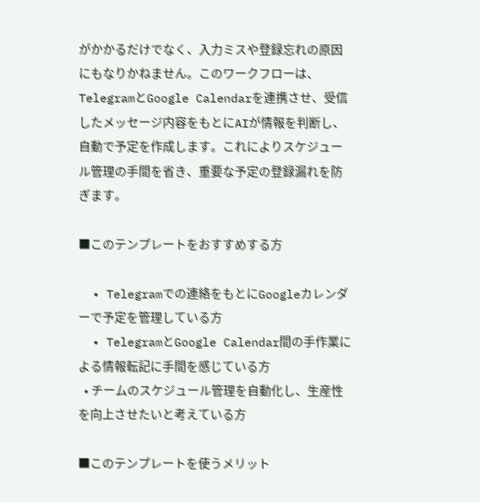がかかるだけでなく、入力ミスや登録忘れの原因にもなりかねません。このワークフローは、TelegramとGoogle Calendarを連携させ、受信したメッセージ内容をもとにAIが情報を判断し、自動で予定を作成します。これによりスケジュール管理の手間を省き、重要な予定の登録漏れを防ぎます。

■このテンプレートをおすすめする方

  • Telegramでの連絡をもとにGoogleカレンダーで予定を管理している方
  • TelegramとGoogle Calendar間の手作業による情報転記に手間を感じている方
  • チームのスケジュール管理を自動化し、生産性を向上させたいと考えている方

■このテンプレートを使うメリット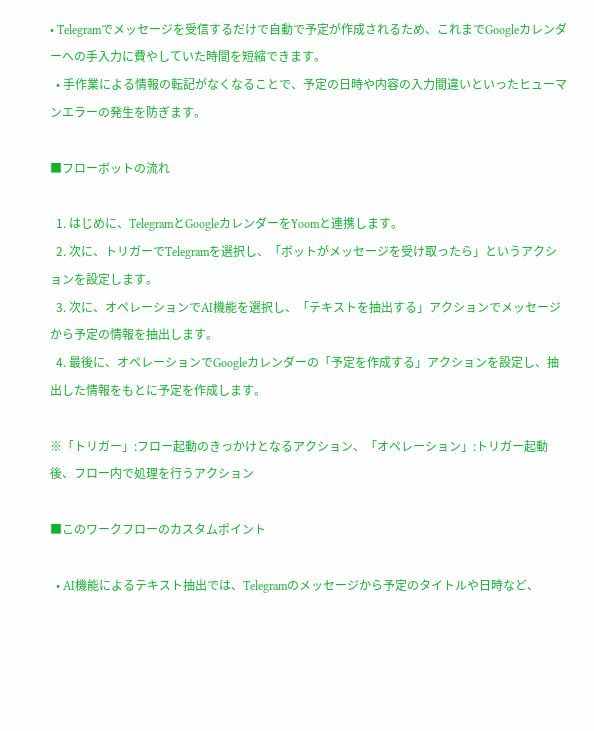• Telegramでメッセージを受信するだけで自動で予定が作成されるため、これまでGoogleカレンダーへの手入力に費やしていた時間を短縮できます。
  • 手作業による情報の転記がなくなることで、予定の日時や内容の入力間違いといったヒューマンエラーの発生を防ぎます。

■フローボットの流れ

  1. はじめに、TelegramとGoogleカレンダーをYoomと連携します。
  2. 次に、トリガーでTelegramを選択し、「ボットがメッセージを受け取ったら」というアクションを設定します。
  3. 次に、オペレーションでAI機能を選択し、「テキストを抽出する」アクションでメッセージから予定の情報を抽出します。
  4. 最後に、オペレーションでGoogleカレンダーの「予定を作成する」アクションを設定し、抽出した情報をもとに予定を作成します。

※「トリガー」:フロー起動のきっかけとなるアクション、「オペレーション」:トリガー起動後、フロー内で処理を行うアクション

■このワークフローのカスタムポイント

  • AI機能によるテキスト抽出では、Telegramのメッセージから予定のタイトルや日時など、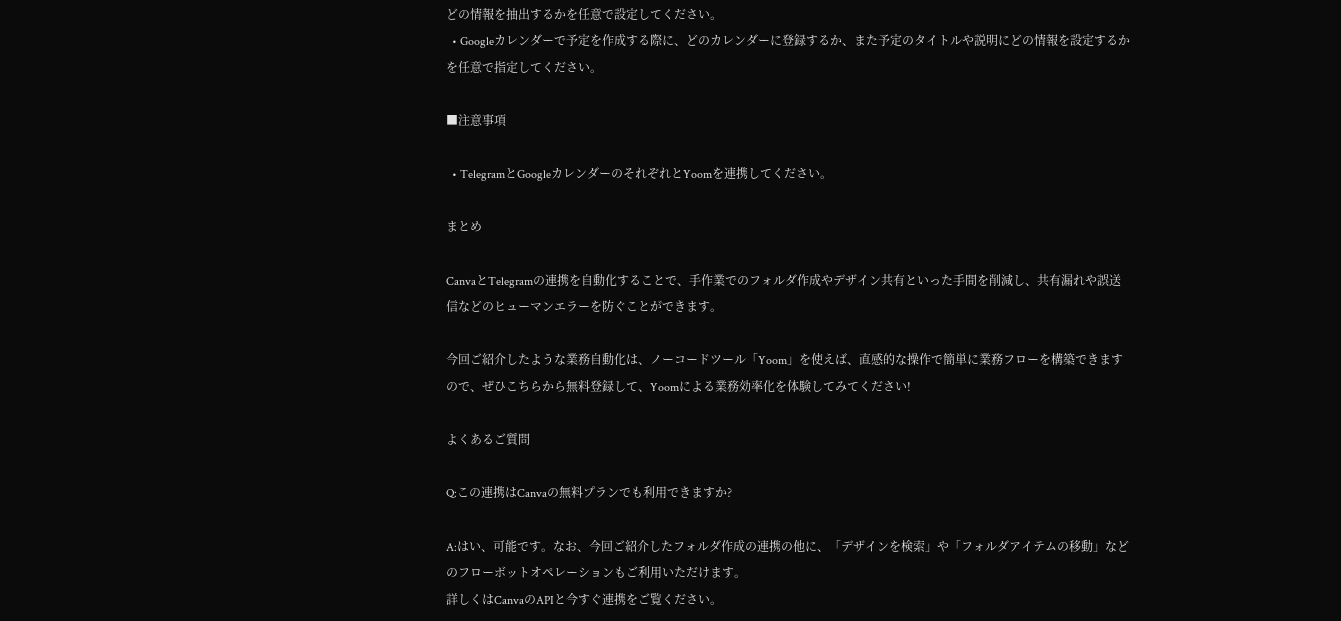どの情報を抽出するかを任意で設定してください。
  • Googleカレンダーで予定を作成する際に、どのカレンダーに登録するか、また予定のタイトルや説明にどの情報を設定するかを任意で指定してください。

■注意事項

  • TelegramとGoogleカレンダーのそれぞれとYoomを連携してください。

まとめ

CanvaとTelegramの連携を自動化することで、手作業でのフォルダ作成やデザイン共有といった手間を削減し、共有漏れや誤送信などのヒューマンエラーを防ぐことができます。

今回ご紹介したような業務自動化は、ノーコードツール「Yoom」を使えば、直感的な操作で簡単に業務フローを構築できますので、ぜひこちらから無料登録して、Yoomによる業務効率化を体験してみてください!

よくあるご質問

Q:この連携はCanvaの無料プランでも利用できますか?

A:はい、可能です。なお、今回ご紹介したフォルダ作成の連携の他に、「デザインを検索」や「フォルダアイテムの移動」などのフローボットオペレーションもご利用いただけます。
詳しくはCanvaのAPIと今すぐ連携をご覧ください。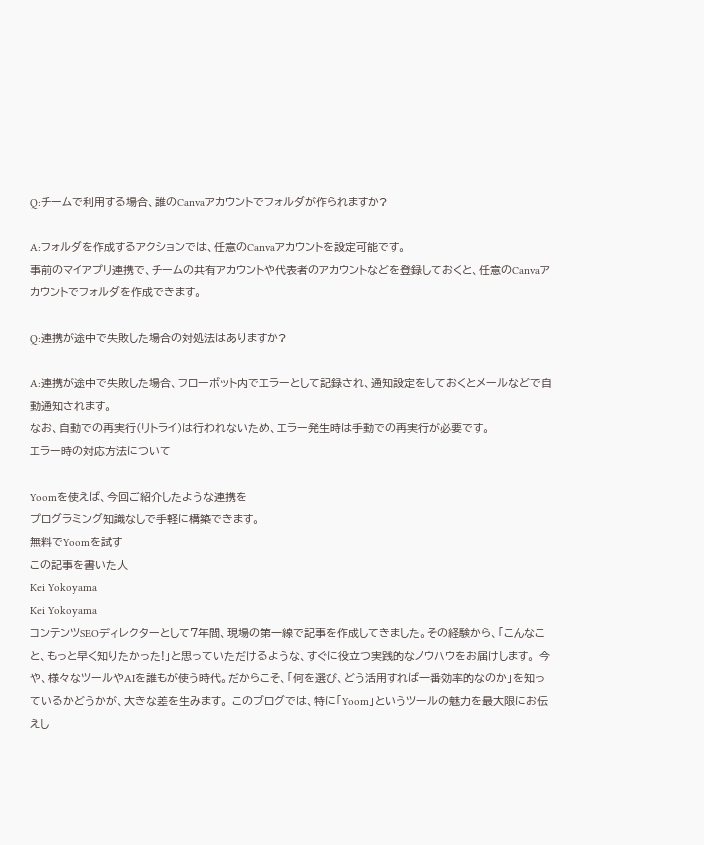Q:チームで利用する場合、誰のCanvaアカウントでフォルダが作られますか?

A:フォルダを作成するアクションでは、任意のCanvaアカウントを設定可能です。
事前のマイアプリ連携で、チームの共有アカウントや代表者のアカウントなどを登録しておくと、任意のCanvaアカウントでフォルダを作成できます。

Q:連携が途中で失敗した場合の対処法はありますか?

A:連携が途中で失敗した場合、フローボット内でエラーとして記録され、通知設定をしておくとメールなどで自動通知されます。
なお、自動での再実行(リトライ)は行われないため、エラー発生時は手動での再実行が必要です。
エラー時の対応方法について

Yoomを使えば、今回ご紹介したような連携を
プログラミング知識なしで手軽に構築できます。
無料でYoomを試す
この記事を書いた人
Kei Yokoyama
Kei Yokoyama
コンテンツSEOディレクターとして7年間、現場の第一線で記事を作成してきました。その経験から、「こんなこと、もっと早く知りたかった!」と思っていただけるような、すぐに役立つ実践的なノウハウをお届けします。 今や、様々なツールやAIを誰もが使う時代。だからこそ、「何を選び、どう活用すれば一番効率的なのか」を知っているかどうかが、大きな差を生みます。 このブログでは、特に「Yoom」というツールの魅力を最大限にお伝えし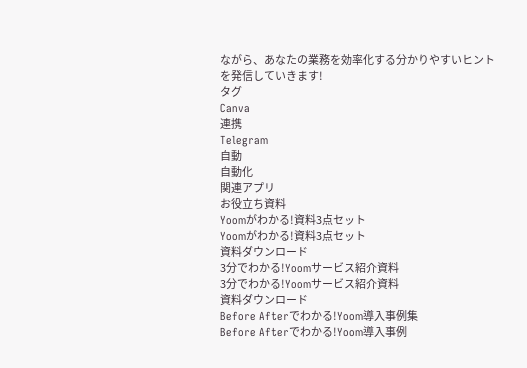ながら、あなたの業務を効率化する分かりやすいヒントを発信していきます!
タグ
Canva
連携
Telegram
自動
自動化
関連アプリ
お役立ち資料
Yoomがわかる!資料3点セット
Yoomがわかる!資料3点セット
資料ダウンロード
3分でわかる!Yoomサービス紹介資料
3分でわかる!Yoomサービス紹介資料
資料ダウンロード
Before Afterでわかる!Yoom導入事例集
Before Afterでわかる!Yoom導入事例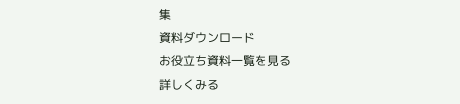集
資料ダウンロード
お役立ち資料一覧を見る
詳しくみる